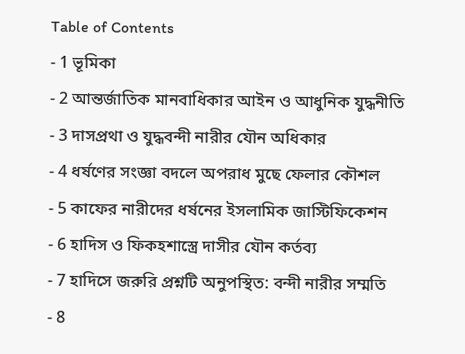Table of Contents
- 1 ভূমিকা
- 2 আন্তর্জাতিক মানবাধিকার আইন ও আধুনিক যুদ্ধনীতি
- 3 দাসপ্রথা ও যুদ্ধবন্দী নারীর যৌন অধিকার
- 4 ধর্ষণের সংজ্ঞা বদলে অপরাধ মুছে ফেলার কৌশল
- 5 কাফের নারীদের ধর্ষনের ইসলামিক জাস্টিফিকেশন
- 6 হাদিস ও ফিকহশাস্ত্রে দাসীর যৌন কর্তব্য
- 7 হাদিসে জরুরি প্রশ্নটি অনুপস্থিত: বন্দী নারীর সম্মতি
- 8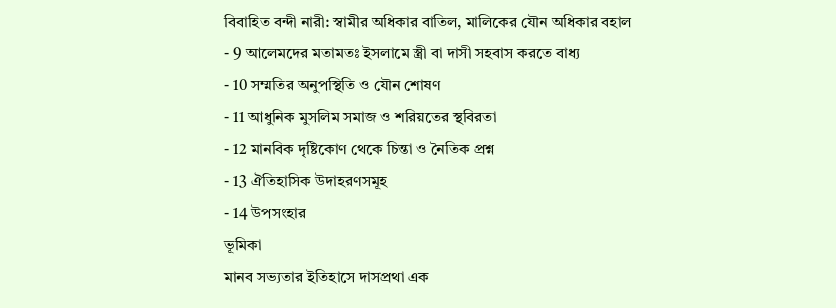বিবাহিত বন্দী নারী: স্বামীর অধিকার বাতিল, মালিকের যৌন অধিকার বহাল
- 9 আলেমদের মতামতঃ ইসলামে স্ত্রী বা দাসী সহবাস করতে বাধ্য
- 10 সম্মতির অনুপস্থিতি ও যৌন শোষণ
- 11 আধুনিক মুসলিম সমাজ ও শরিয়তের স্থবিরতা
- 12 মানবিক দৃষ্টিকোণ থেকে চিন্তা ও নৈতিক প্রশ্ন
- 13 ঐতিহাসিক উদাহরণসমূহ
- 14 উপসংহার
ভূমিকা
মানব সভ্যতার ইতিহাসে দাসপ্রথা এক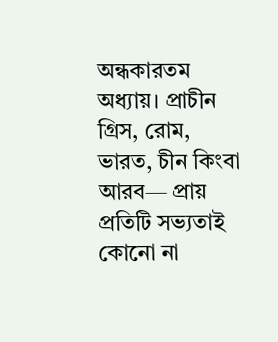অন্ধকারতম অধ্যায়। প্রাচীন গ্রিস, রোম, ভারত, চীন কিংবা আরব— প্রায় প্রতিটি সভ্যতাই কোনো না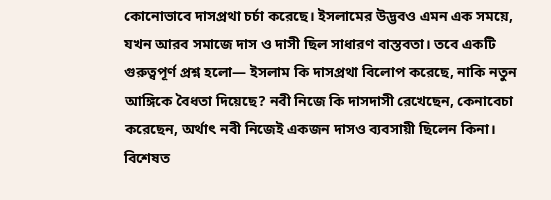কোনোভাবে দাসপ্রথা চর্চা করেছে। ইসলামের উদ্ভবও এমন এক সময়ে, যখন আরব সমাজে দাস ও দাসী ছিল সাধারণ বাস্তবতা। তবে একটি গুরুত্বপূর্ণ প্রশ্ন হলো— ইসলাম কি দাসপ্রথা বিলোপ করেছে, নাকি নতুন আঙ্গিকে বৈধতা দিয়েছে? নবী নিজে কি দাসদাসী রেখেছেন, কেনাবেচা করেছেন, অর্থাৎ নবী নিজেই একজন দাসও ব্যবসায়ী ছিলেন কিনা। বিশেষত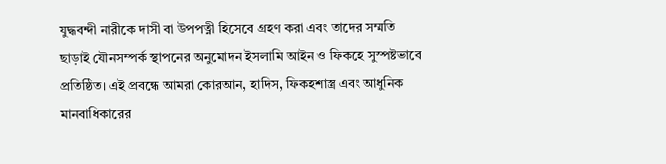যুদ্ধবন্দী নারীকে দাসী বা উপপত্নী হিসেবে গ্রহণ করা এবং তাদের সম্মতি ছাড়াই যৌনসম্পর্ক স্থাপনের অনুমোদন ইসলামি আইন ও ফিকহে সুস্পষ্টভাবে প্রতিষ্ঠিত। এই প্রবন্ধে আমরা কোরআন, হাদিস, ফিকহশাস্ত্র এবং আধুনিক মানবাধিকারের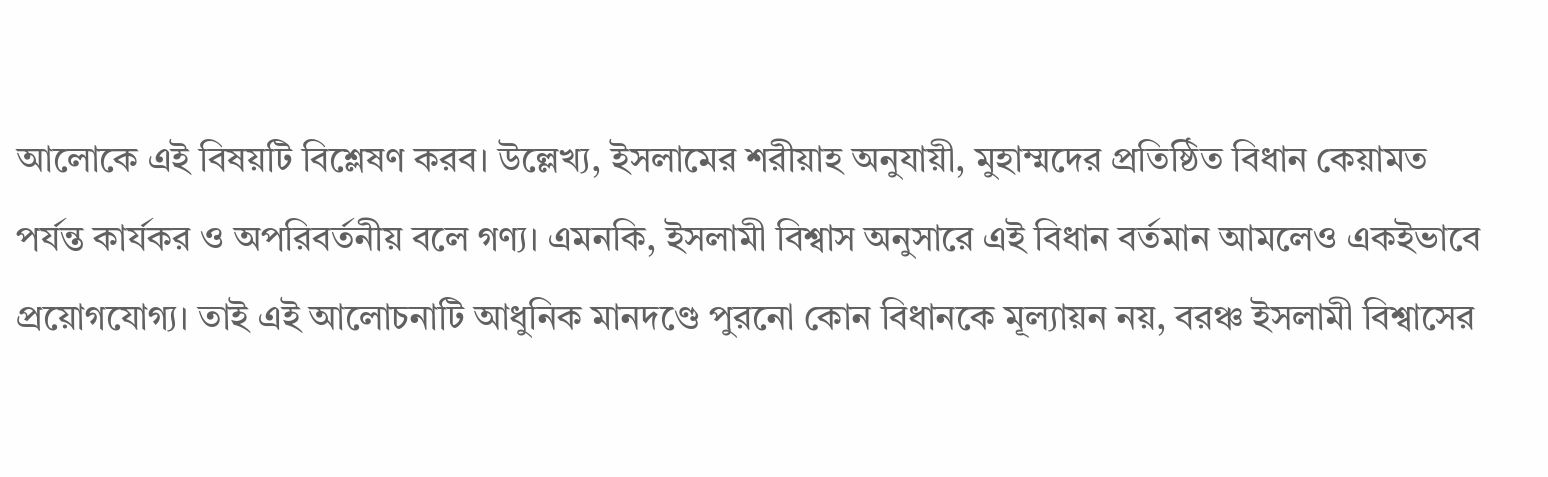আলোকে এই বিষয়টি বিশ্লেষণ করব। উল্লেখ্য, ইসলামের শরীয়াহ অনুযায়ী, মুহাম্মদের প্রতিষ্ঠিত বিধান কেয়ামত পর্যন্ত কার্যকর ও অপরিবর্তনীয় বলে গণ্য। এমনকি, ইসলামী বিশ্বাস অনুসারে এই বিধান বর্তমান আমলেও একইভাবে প্রয়োগযোগ্য। তাই এই আলোচনাটি আধুনিক মানদণ্ডে পুরনো কোন বিধানকে মূল্যায়ন নয়, বরঞ্চ ইসলামী বিশ্বাসের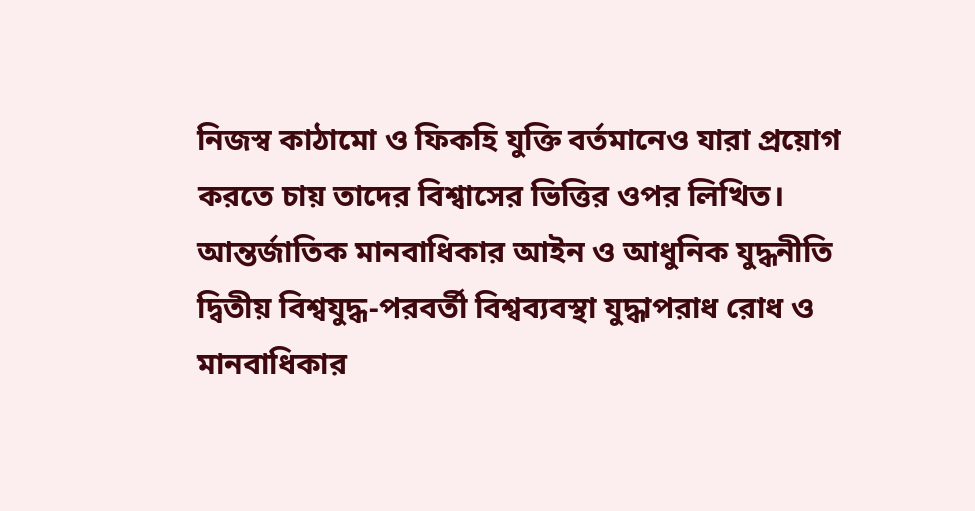নিজস্ব কাঠামো ও ফিকহি যুক্তি বর্তমানেও যারা প্রয়োগ করতে চায় তাদের বিশ্বাসের ভিত্তির ওপর লিখিত।
আন্তর্জাতিক মানবাধিকার আইন ও আধুনিক যুদ্ধনীতি
দ্বিতীয় বিশ্বযুদ্ধ-পরবর্তী বিশ্বব্যবস্থা যুদ্ধাপরাধ রোধ ও মানবাধিকার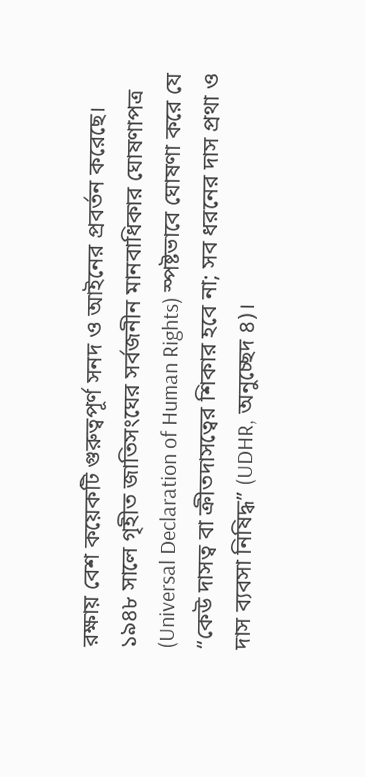রক্ষায় বেশ কয়েকটি গুরুত্বপূর্ণ সনদ ও আইনের প্রবর্তন করেছে। ১৯৪৮ সালে গৃহীত জাতিসংঘের সর্বজনীন মানবাধিকার ঘোষণাপত্র (Universal Declaration of Human Rights) স্পষ্টভাবে ঘোষণা করে যে “কেউ দাসত্ব বা ক্রীতদাসত্বের শিকার হবে না; সব ধরনের দাস প্রথা ও দাস ব্যবসা নিষিদ্ধ” (UDHR, অনুচ্ছেদ ৪)।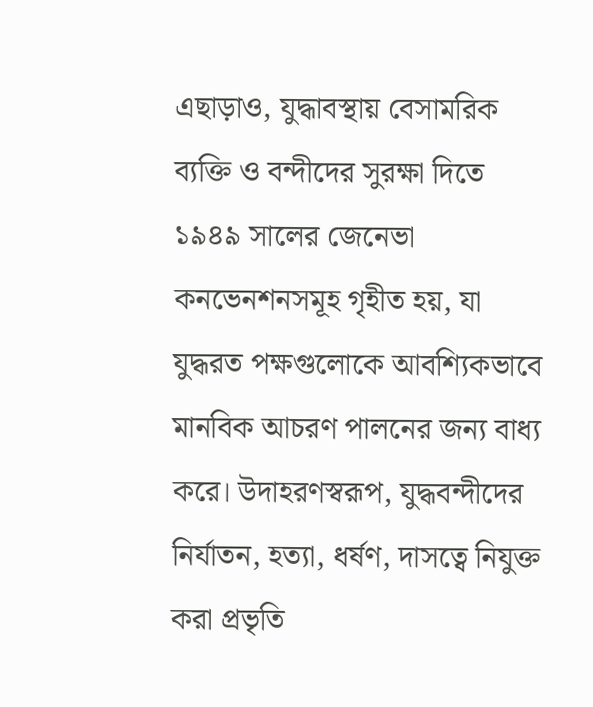এছাড়াও, যুদ্ধাবস্থায় বেসামরিক ব্যক্তি ও বন্দীদের সুরক্ষা দিতে ১৯৪৯ সালের জেনেভা কনভেনশনসমূহ গৃহীত হয়, যা যুদ্ধরত পক্ষগুলোকে আবশ্যিকভাবে মানবিক আচরণ পালনের জন্য বাধ্য করে। উদাহরণস্বরূপ, যুদ্ধবন্দীদের নির্যাতন, হত্যা, ধর্ষণ, দাসত্বে নিযুক্ত করা প্রভৃতি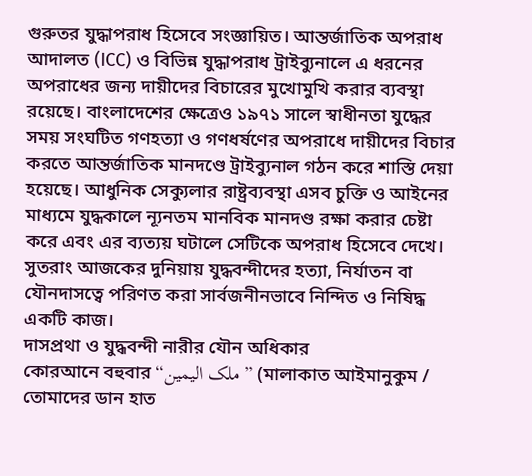গুরুতর যুদ্ধাপরাধ হিসেবে সংজ্ঞায়িত। আন্তর্জাতিক অপরাধ আদালত (ICC) ও বিভিন্ন যুদ্ধাপরাধ ট্রাইব্যুনালে এ ধরনের অপরাধের জন্য দায়ীদের বিচারের মুখোমুখি করার ব্যবস্থা রয়েছে। বাংলাদেশের ক্ষেত্রেও ১৯৭১ সালে স্বাধীনতা যুদ্ধের সময় সংঘটিত গণহত্যা ও গণধর্ষণের অপরাধে দায়ীদের বিচার করতে আন্তর্জাতিক মানদণ্ডে ট্রাইব্যুনাল গঠন করে শাস্তি দেয়া হয়েছে। আধুনিক সেক্যুলার রাষ্ট্রব্যবস্থা এসব চুক্তি ও আইনের মাধ্যমে যুদ্ধকালে ন্যূনতম মানবিক মানদণ্ড রক্ষা করার চেষ্টা করে এবং এর ব্যত্যয় ঘটালে সেটিকে অপরাধ হিসেবে দেখে। সুতরাং আজকের দুনিয়ায় যুদ্ধবন্দীদের হত্যা, নির্যাতন বা যৌনদাসত্বে পরিণত করা সার্বজনীনভাবে নিন্দিত ও নিষিদ্ধ একটি কাজ।
দাসপ্রথা ও যুদ্ধবন্দী নারীর যৌন অধিকার
কোরআনে বহুবার “ملک اليمين” (মালাকাত আইমানুকুম / তোমাদের ডান হাত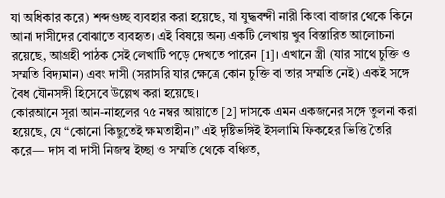যা অধিকার করে) শব্দগুচ্ছ ব্যবহার করা হয়েছে, যা যুদ্ধবন্দী নারী কিংবা বাজার থেকে কিনে আনা দাসীদের বোঝাতে ব্যবহৃত। এই বিষয়ে অন্য একটি লেখায় খুব বিস্তারিত আলোচনা রয়েছে, আগ্রহী পাঠক সেই লেখাটি পড়ে দেখতে পারেন [1]। এখানে স্ত্রী (যার সাথে চুক্তি ও সম্মতি বিদ্যমান) এবং দাসী (সরাসরি যার ক্ষেত্রে কোন চুক্তি বা তার সম্মতি নেই) একই সঙ্গে বৈধ যৌনসঙ্গী হিসেবে উল্লেখ করা হয়েছে।
কোরআনে সূরা আন-নাহলের ৭৫ নম্বর আয়াতে [2] দাসকে এমন একজনের সঙ্গে তুলনা করা হয়েছে, যে “কোনো কিছুতেই ক্ষমতাহীন।” এই দৃষ্টিভঙ্গিই ইসলামি ফিকহের ভিত্তি তৈরি করে— দাস বা দাসী নিজস্ব ইচ্ছা ও সম্মতি থেকে বঞ্চিত,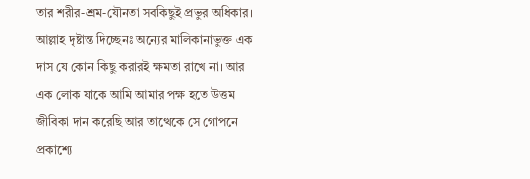তার শরীর-শ্রম-যৌনতা সবকিছুই প্রভুর অধিকার।
আল্লাহ দৃষ্টান্ত দিচ্ছেনঃ অন্যের মালিকানাভুক্ত এক দাস যে কোন কিছু করারই ক্ষমতা রাখে না। আর এক লোক যাকে আমি আমার পক্ষ হতে উত্তম জীবিকা দান করেছি আর তাত্থেকে সে গোপনে প্রকাশ্যে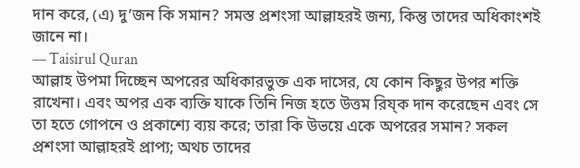দান করে, (এ) দু’জন কি সমান? সমস্ত প্রশংসা আল্লাহরই জন্য, কিন্তু তাদের অধিকাংশই জানে না।
— Taisirul Quran
আল্লাহ উপমা দিচ্ছেন অপরের অধিকারভুক্ত এক দাসের, যে কোন কিছুর উপর শক্তি রাখেনা। এবং অপর এক ব্যক্তি যাকে তিনি নিজ হতে উত্তম রিয্ক দান করেছেন এবং সে তা হতে গোপনে ও প্রকাশ্যে ব্যয় করে; তারা কি উভয়ে একে অপরের সমান? সকল প্রশংসা আল্লাহরই প্রাপ্য; অথচ তাদের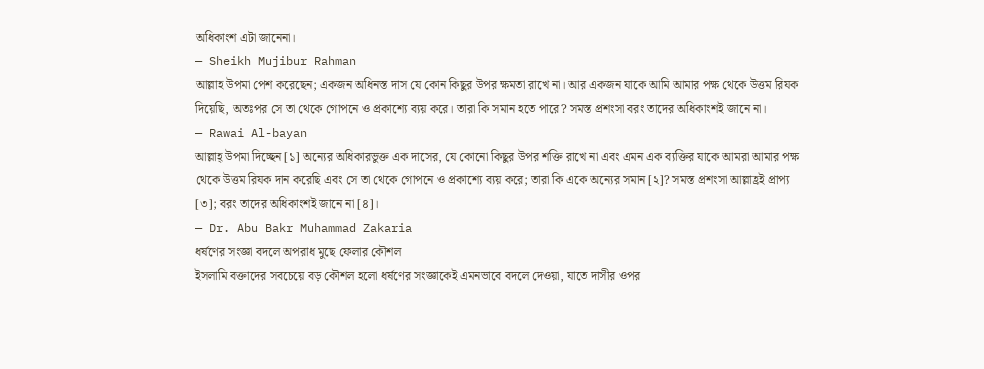অধিকাংশ এটা জানেনা।
— Sheikh Mujibur Rahman
আল্লাহ উপমা পেশ করেছেন; একজন অধিনস্ত দাস যে কোন কিছুর উপর ক্ষমতা রাখে না। আর একজন যাকে আমি আমার পক্ষ থেকে উত্তম রিযক দিয়েছি, অতঃপর সে তা থেকে গোপনে ও প্রকাশ্যে ব্যয় করে। তারা কি সমান হতে পারে? সমস্ত প্রশংসা বরং তাদের অধিকাংশই জানে না।
— Rawai Al-bayan
আল্লাহ্ উপমা দিচ্ছেন [১] অন্যের অধিকারভুক্ত এক দাসের, যে কোনো কিছুর উপর শক্তি রাখে না এবং এমন এক ব্যক্তির যাকে আমরা আমার পক্ষ থেকে উত্তম রিযক দান করেছি এবং সে তা থেকে গোপনে ও প্রকাশ্যে ব্যয় করে; তারা কি একে অন্যের সমান [২]? সমস্ত প্রশংসা আল্লাহ্রই প্রাপ্য [৩]; বরং তাদের অধিকাংশই জানে না [৪]।
— Dr. Abu Bakr Muhammad Zakaria
ধর্ষণের সংজ্ঞা বদলে অপরাধ মুছে ফেলার কৌশল
ইসলামি বক্তাদের সবচেয়ে বড় কৌশল হলো ধর্ষণের সংজ্ঞাকেই এমনভাবে বদলে দেওয়া, যাতে দাসীর ওপর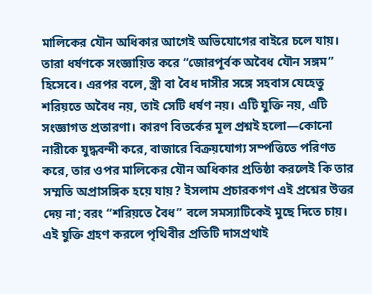মালিকের যৌন অধিকার আগেই অভিযোগের বাইরে চলে যায়। তারা ধর্ষণকে সংজ্ঞায়িত করে “জোরপূর্বক অবৈধ যৌন সঙ্গম” হিসেবে। এরপর বলে, স্ত্রী বা বৈধ দাসীর সঙ্গে সহবাস যেহেতু শরিয়তে অবৈধ নয়, তাই সেটি ধর্ষণ নয়। এটি যুক্তি নয়, এটি সংজ্ঞাগত প্রতারণা। কারণ বিতর্কের মূল প্রশ্নই হলো—কোনো নারীকে যুদ্ধবন্দী করে, বাজারে বিক্রয়যোগ্য সম্পত্তিতে পরিণত করে, তার ওপর মালিকের যৌন অধিকার প্রতিষ্ঠা করলেই কি তার সম্মতি অপ্রাসঙ্গিক হয়ে যায়? ইসলাম প্রচারকগণ এই প্রশ্নের উত্তর দেয় না; বরং “শরিয়তে বৈধ” বলে সমস্যাটিকেই মুছে দিতে চায়।
এই যুক্তি গ্রহণ করলে পৃথিবীর প্রতিটি দাসপ্রথাই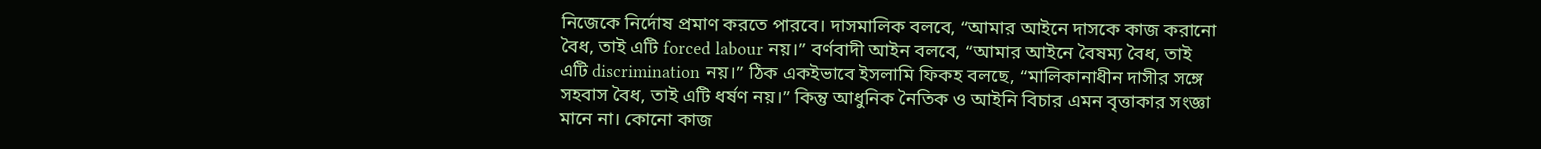নিজেকে নির্দোষ প্রমাণ করতে পারবে। দাসমালিক বলবে, “আমার আইনে দাসকে কাজ করানো বৈধ, তাই এটি forced labour নয়।” বর্ণবাদী আইন বলবে, “আমার আইনে বৈষম্য বৈধ, তাই এটি discrimination নয়।” ঠিক একইভাবে ইসলামি ফিকহ বলছে, “মালিকানাধীন দাসীর সঙ্গে সহবাস বৈধ, তাই এটি ধর্ষণ নয়।” কিন্তু আধুনিক নৈতিক ও আইনি বিচার এমন বৃত্তাকার সংজ্ঞা মানে না। কোনো কাজ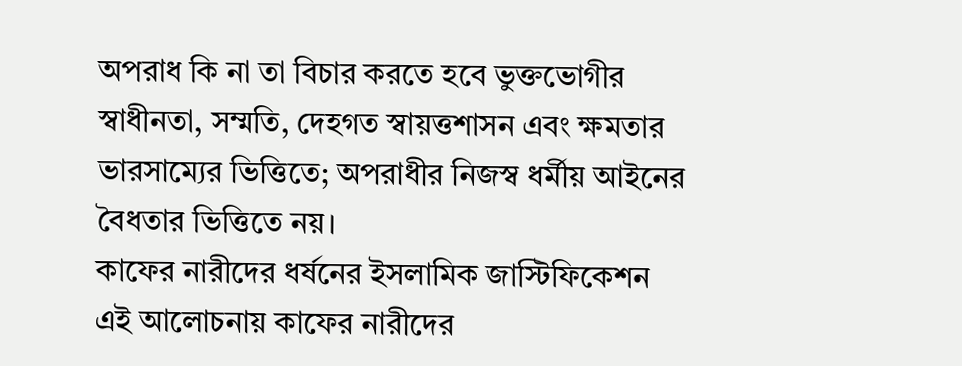অপরাধ কি না তা বিচার করতে হবে ভুক্তভোগীর স্বাধীনতা, সম্মতি, দেহগত স্বায়ত্তশাসন এবং ক্ষমতার ভারসাম্যের ভিত্তিতে; অপরাধীর নিজস্ব ধর্মীয় আইনের বৈধতার ভিত্তিতে নয়।
কাফের নারীদের ধর্ষনের ইসলামিক জাস্টিফিকেশন
এই আলোচনায় কাফের নারীদের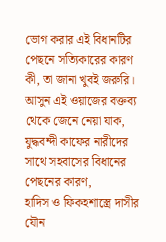ভোগ করার এই বিধানটির পেছনে সত্যিকারের কারণ কী, তা জানা খুবই জরুরি। আসুন এই ওয়াজের বক্তব্য থেকে জেনে নেয়া যাক, যুদ্ধবন্দী কাফের নারীদের সাথে সহবাসের বিধানের পেছনের কারণ,
হাদিস ও ফিকহশাস্ত্রে দাসীর যৌন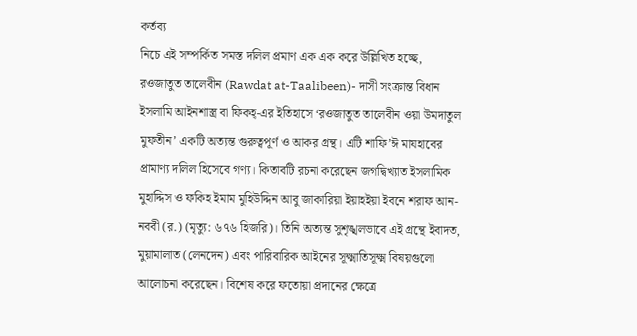কর্তব্য
নিচে এই সম্পর্কিত সমস্ত দলিল প্রমাণ এক এক করে উল্লিখিত হচ্ছে,
রওজাতুত তালেবীন (Rawdat at-Taalibeen)- দাসী সংক্রান্ত বিধান
ইসলামি আইনশাস্ত্র বা ফিকহ্-এর ইতিহাসে ‘রওজাতুত তালেবীন ওয়া উমদাতুল মুফতীন’ একটি অত্যন্ত গুরুত্বপূর্ণ ও আকর গ্রন্থ। এটি শাফি’ঈ মাযহাবের প্রামাণ্য দলিল হিসেবে গণ্য। কিতাবটি রচনা করেছেন জগদ্বিখ্যাত ইসলামিক মুহাদ্দিস ও ফকিহ ইমাম মুহিউদ্দিন আবু জাকারিয়া ইয়াহইয়া ইবনে শরাফ আন-নববী (র.) (মৃত্যু: ৬৭৬ হিজরি)। তিনি অত্যন্ত সুশৃঙ্খলভাবে এই গ্রন্থে ইবাদত, মুয়ামালাত (লেনদেন) এবং পারিবারিক আইনের সূক্ষ্মাতিসূক্ষ্ম বিষয়গুলো আলোচনা করেছেন। বিশেষ করে ফতোয়া প্রদানের ক্ষেত্রে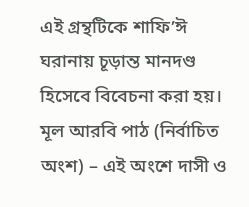এই গ্রন্থটিকে শাফি’ঈ ঘরানায় চূড়ান্ত মানদণ্ড হিসেবে বিবেচনা করা হয়।
মূল আরবি পাঠ (নির্বাচিত অংশ) – এই অংশে দাসী ও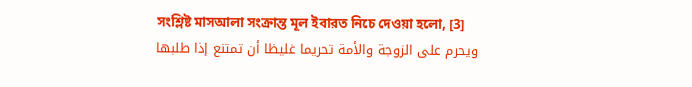সংশ্লিষ্ট মাসআলা সংক্রান্ত মূল ইবারত নিচে দেওয়া হলো, [3]
ويحرم على الزوجة والأمة تحريما غليظا أن تمتنع إذا طلبها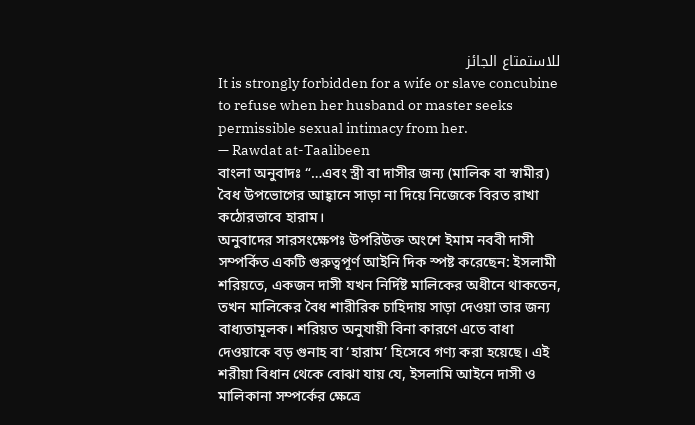للاستمتاع الجائز
It is strongly forbidden for a wife or slave concubine to refuse when her husband or master seeks permissible sexual intimacy from her.
— Rawdat at-Taalibeen
বাংলা অনুবাদঃ “…এবং স্ত্রী বা দাসীর জন্য (মালিক বা স্বামীর) বৈধ উপভোগের আহ্বানে সাড়া না দিয়ে নিজেকে বিরত রাখা কঠোরভাবে হারাম।
অনুবাদের সারসংক্ষেপঃ উপরিউক্ত অংশে ইমাম নববী দাসী সম্পর্কিত একটি গুরুত্বপূর্ণ আইনি দিক স্পষ্ট করেছেন: ইসলামী শরিয়তে, একজন দাসী যখন নির্দিষ্ট মালিকের অধীনে থাকতেন, তখন মালিকের বৈধ শারীরিক চাহিদায় সাড়া দেওয়া তার জন্য বাধ্যতামূলক। শরিয়ত অনুযায়ী বিনা কারণে এতে বাধা দেওয়াকে বড় গুনাহ বা ‘হারাম’ হিসেবে গণ্য করা হয়েছে। এই শরীয়া বিধান থেকে বোঝা যায় যে, ইসলামি আইনে দাসী ও মালিকানা সম্পর্কের ক্ষেত্রে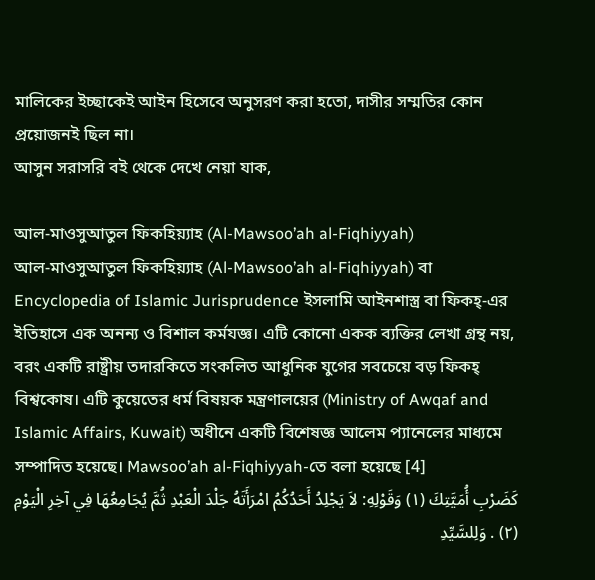মালিকের ইচ্ছাকেই আইন হিসেবে অনুসরণ করা হতো, দাসীর সম্মতির কোন প্রয়োজনই ছিল না।
আসুন সরাসরি বই থেকে দেখে নেয়া যাক,

আল-মাওসুআতুল ফিকহিয়্যাহ (Al-Mawsoo’ah al-Fiqhiyyah)
আল-মাওসুআতুল ফিকহিয়্যাহ (Al-Mawsoo’ah al-Fiqhiyyah) বা Encyclopedia of Islamic Jurisprudence ইসলামি আইনশাস্ত্র বা ফিকহ্-এর ইতিহাসে এক অনন্য ও বিশাল কর্মযজ্ঞ। এটি কোনো একক ব্যক্তির লেখা গ্রন্থ নয়, বরং একটি রাষ্ট্রীয় তদারকিতে সংকলিত আধুনিক যুগের সবচেয়ে বড় ফিকহ্ বিশ্বকোষ। এটি কুয়েতের ধর্ম বিষয়ক মন্ত্রণালয়ের (Ministry of Awqaf and Islamic Affairs, Kuwait) অধীনে একটি বিশেষজ্ঞ আলেম প্যানেলের মাধ্যমে সম্পাদিত হয়েছে। Mawsoo’ah al-Fiqhiyyah-তে বলা হয়েছে [4]
كَضَرْبِ أُمَيَّتِكَ (١) وَقَوْلِهِ: لاَ يَجْلِدُ أَحَدُكُمُ امْرَأَتَهُ جَلْدَ الْعَبْدِ ثُمَّ يُجَامِعُهَا فِي آخِرِ الْيَوْمِ (٢) . وَلِلسَّيِّدِ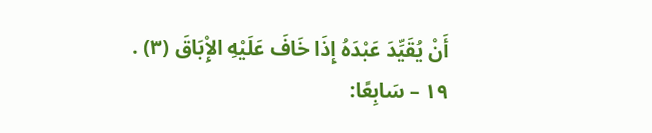أَنْ يُقَيِّدَ عَبْدَهُ إِذَا خَافَ عَلَيْهِ الإِْبَاقَ (٣) .
١٩ – سَابِعًا: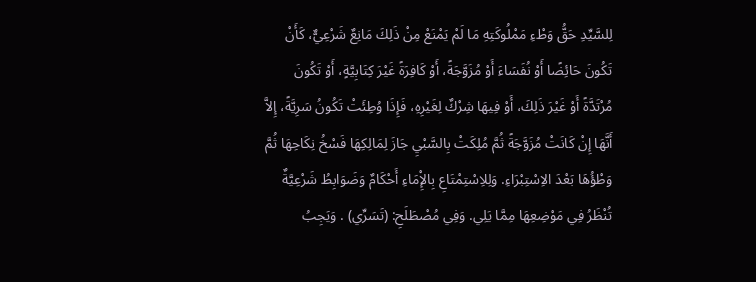لِلسَّيِّدِ حَقُّ وَطْءِ مَمْلُوكَتِهِ مَا لَمْ يَمْنَعْ مِنْ ذَلِكَ مَانِعٌ شَرْعِيٌّ، كَأَنْ تَكُونَ حَائِضًا أَوْ نُفَسَاءَ أَوْ مُزَوَّجَةً، أَوْ كَافِرَةً غَيْرَ كِتَابِيَّةٍ، أَوْ تَكُونَ مُرْتَدَّةً أَوْ غَيْرَ ذَلِكَ، أَوْ فِيهَا شِرْكٌ لِغَيْرِهِ، فَإِذَا وُطِئَتْ تَكُونُ سَرِيَّةً، إِلاَّ أَنَّهَا إِنْ كَانَتْ مُزَوَّجَةً ثُمَّ مُلِكَتْ بِالسَّبْيِ جَازَ لِمَالِكِهَا فَسْخُ نِكَاحِهَا ثُمَّ وَطْؤُهَا بَعْدَ الاِسْتِبْرَاءِ. وَلِلاِسْتِمْتَاعِ بِالإِْمَاءِ أَحْكَامٌ وَضَوَابِطُ شَرْعِيَّةٌ تُنْظَرُ فِي مَوْضِعِهَا مِمَّا يَلِي. وَفِي مُصْطَلَحِ: (تَسَرِّي) . وَيَجِبُ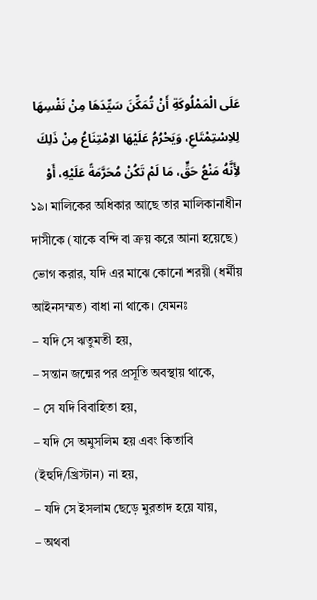عَلَى الْمَمْلُوكَةِ أَنْ تُمَكِّنَ سَيِّدَهَا مِنْ نَفْسِهَا لِلاِسْتِمْتَاعِ، وَيَحْرُمُ عَلَيْهَا الاِمْتِنَاعُ مِنْ ذَلِكَ لأَِنَّهُ مَنْعُ حَقٍّ، مَا لَمْ تَكُنْ مُحَرَّمَةً عَلَيْهِ، أَوْ
১৯। মালিকের অধিকার আছে তার মালিকানাধীন দাসীকে (যাকে বন্দি বা ক্রয় করে আনা হয়েছে) ভোগ করার, যদি এর মাঝে কোনো শরয়ী (ধর্মীয় আইনসম্মত) বাধা না থাকে। যেমনঃ
– যদি সে ঋতুমতী হয়,
– সন্তান জন্মের পর প্রসূতি অবস্থায় থাকে,
– সে যদি বিবাহিতা হয়,
– যদি সে অমুসলিম হয় এবং কিতাবি (ইহুদি/খ্রিস্টান) না হয়,
– যদি সে ইসলাম ছেড়ে মুরতাদ হয়ে যায়,
– অথবা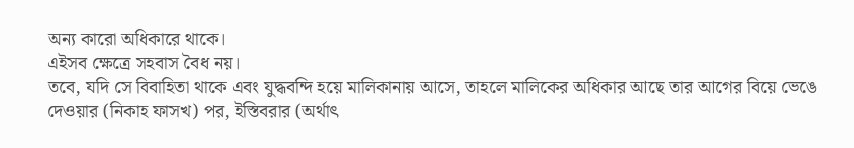অন্য কারো অধিকারে থাকে।
এইসব ক্ষেত্রে সহবাস বৈধ নয়।
তবে, যদি সে বিবাহিতা থাকে এবং যুদ্ধবন্দি হয়ে মালিকানায় আসে, তাহলে মালিকের অধিকার আছে তার আগের বিয়ে ভেঙে দেওয়ার (নিকাহ ফাসখ) পর, ইস্তিবরার (অর্থাৎ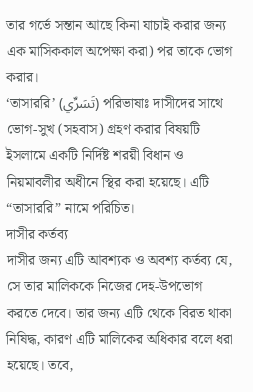তার গর্ভে সন্তান আছে কিনা যাচাই করার জন্য এক মাসিককাল অপেক্ষা করা) পর তাকে ভোগ করার।
‘তাসাররি’ (تَسَرِّي) পরিভাষাঃ দাসীদের সাথে ভোগ-সুখ (সহবাস) গ্রহণ করার বিষয়টি ইসলামে একটি নির্দিষ্ট শরয়ী বিধান ও নিয়মাবলীর অধীনে স্থির করা হয়েছে। এটি “তাসাররি” নামে পরিচিত।
দাসীর কর্তব্য
দাসীর জন্য এটি আবশ্যক ও অবশ্য কর্তব্য যে, সে তার মালিককে নিজের দেহ-উপভোগ করতে দেবে। তার জন্য এটি থেকে বিরত থাকা নিষিদ্ধ, কারণ এটি মালিকের অধিকার বলে ধরা হয়েছে। তবে,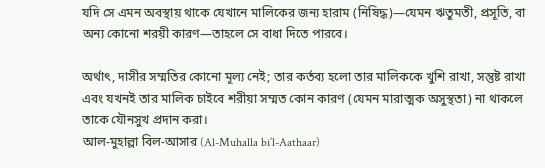যদি সে এমন অবস্থায় থাকে যেখানে মালিকের জন্য হারাম (নিষিদ্ধ)—যেমন ঋতুমতী, প্রসূতি, বা অন্য কোনো শরয়ী কারণ—তাহলে সে বাধা দিতে পারবে।

অর্থাৎ, দাসীর সম্মতির কোনো মূল্য নেই; তার কর্তব্য হলো তার মালিককে খুশি রাখা, সন্তুষ্ট রাখা এবং যখনই তার মালিক চাইবে শরীয়া সম্মত কোন কারণ (যেমন মারাত্মক অসুস্থতা) না থাকলে তাকে যৌনসুখ প্রদান করা।
আল-মুহাল্লা বিল-আসার (Al-Muhalla bi’l-Aathaar)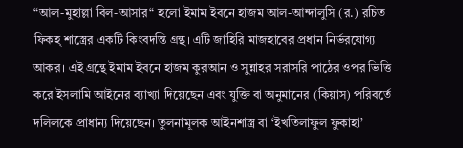“আল-মুহাল্লা বিল-আসার“ হলো ইমাম ইবনে হাজম আল-আন্দালুসি (র.) রচিত ফিকহ্ শাস্ত্রের একটি কিংবদন্তি গ্রন্থ। এটি জাহিরি মাজহাবের প্রধান নির্ভরযোগ্য আকর। এই গ্রন্থে ইমাম ইবনে হাজম কুরআন ও সুন্নাহর সরাসরি পাঠের ওপর ভিত্তি করে ইসলামি আইনের ব্যাখ্যা দিয়েছেন এবং যুক্তি বা অনুমানের (কিয়াস) পরিবর্তে দলিলকে প্রাধান্য দিয়েছেন। তুলনামূলক আইনশাস্ত্র বা ‘ইখতিলাফুল ফুকাহা’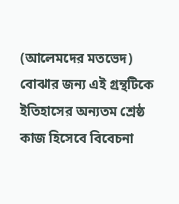(আলেমদের মতভেদ) বোঝার জন্য এই গ্রন্থটিকে ইতিহাসের অন্যতম শ্রেষ্ঠ কাজ হিসেবে বিবেচনা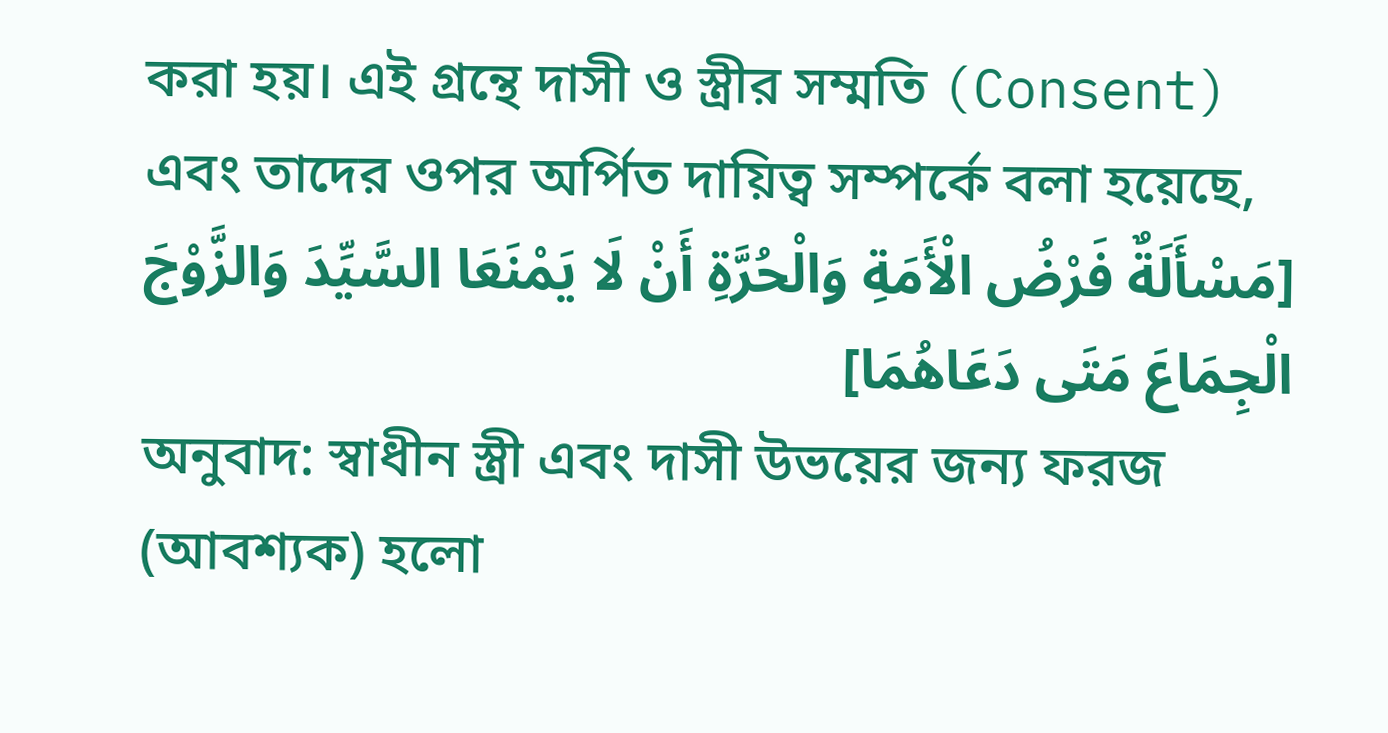করা হয়। এই গ্রন্থে দাসী ও স্ত্রীর সম্মতি (Consent) এবং তাদের ওপর অর্পিত দায়িত্ব সম্পর্কে বলা হয়েছে,
[مَسْأَلَةٌ فَرْضُ الْأَمَةِ وَالْحُرَّةِ أَنْ لَا يَمْنَعَا السَّيِّدَ وَالزَّوْجَ الْجِمَاعَ مَتَى دَعَاهُمَا]
অনুবাদ: স্বাধীন স্ত্রী এবং দাসী উভয়ের জন্য ফরজ (আবশ্যক) হলো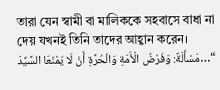তারা যেন স্বামী বা মালিককে সহবাসে বাধা না দেয় যখনই তিনি তাদের আহ্বান করেন।
“…مَسْأَلَةٌ: وَفَرْضُ الْأَمَةِ وَالْحُرَّةِ أَنْ لَا يَمْنَعَا السَّيِّدَ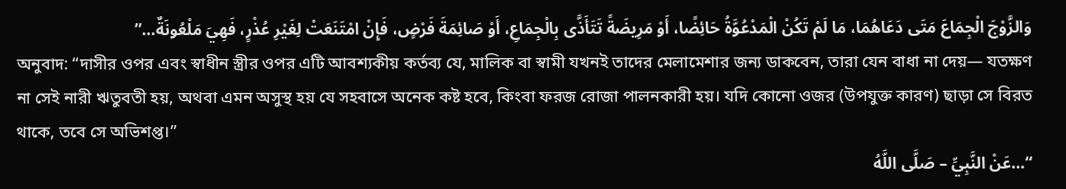وَالزَّوْجَ الْجِمَاعَ مَتَى دَعَاهُمَا، مَا لَمْ تَكُنْ الْمَدْعُوَّةُ حَائِضًا، أَوْ مَرِيضَةً تَتَأَذَّى بِالْجِمَاعِ، أَوْ صَائِمَةَ فَرْضٍ، فَإِنْ امْتَنَعَتْ لِغَيْرِ عُذْرٍ، فَهِيَ مَلْعُونَةٌ…”
অনুবাদ: “দাসীর ওপর এবং স্বাধীন স্ত্রীর ওপর এটি আবশ্যকীয় কর্তব্য যে, মালিক বা স্বামী যখনই তাদের মেলামেশার জন্য ডাকবেন, তারা যেন বাধা না দেয়— যতক্ষণ না সেই নারী ঋতুবতী হয়, অথবা এমন অসুস্থ হয় যে সহবাসে অনেক কষ্ট হবে, কিংবা ফরজ রোজা পালনকারী হয়। যদি কোনো ওজর (উপযুক্ত কারণ) ছাড়া সে বিরত থাকে, তবে সে অভিশপ্ত।”
“…عَنْ النَّبِيِّ – صَلَّى اللَّهُ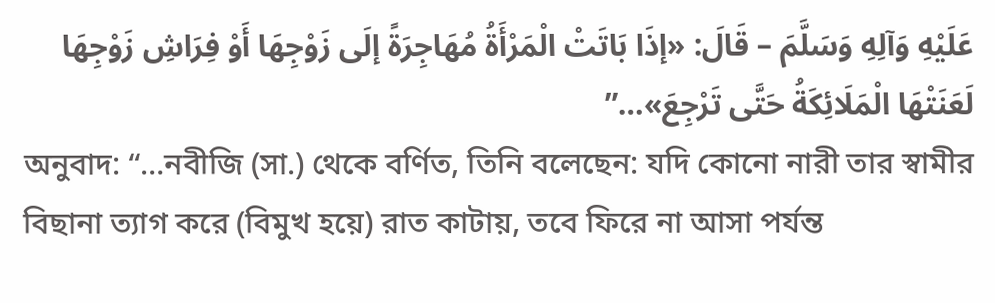عَلَيْهِ وَآلِهِ وَسَلَّمَ – قَالَ: «إذَا بَاتَتْ الْمَرْأَةُ مُهَاجِرَةً إلَى زَوْجِهَا أَوْ فِرَاشِ زَوْجِهَا لَعَنَتْهَا الْمَلَائِكَةُ حَتَّى تَرْجِعَ»…”
অনুবাদ: “…নবীজি (সা.) থেকে বর্ণিত, তিনি বলেছেন: যদি কোনো নারী তার স্বামীর বিছানা ত্যাগ করে (বিমুখ হয়ে) রাত কাটায়, তবে ফিরে না আসা পর্যন্ত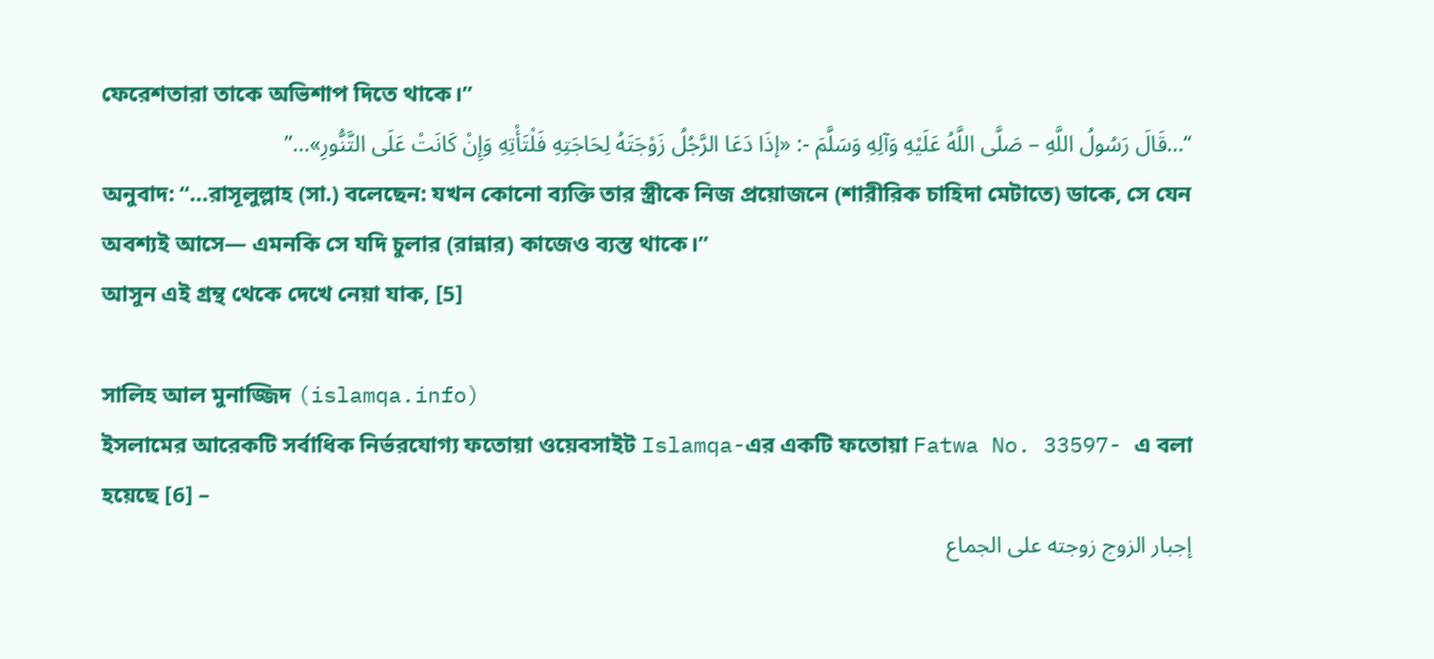ফেরেশতারা তাকে অভিশাপ দিতে থাকে।”
“…قَالَ رَسُولُ اللَّهِ – صَلَّى اللَّهُ عَلَيْهِ وَآلِهِ وَسَلَّمَ -: «إذَا دَعَا الرَّجُلُ زَوْجَتَهُ لِحَاجَتِهِ فَلْتَأْتِهِ وَإِنْ كَانَتْ عَلَى التَّنُّورِ»…”
অনুবাদ: “…রাসূলুল্লাহ (সা.) বলেছেন: যখন কোনো ব্যক্তি তার স্ত্রীকে নিজ প্রয়োজনে (শারীরিক চাহিদা মেটাতে) ডাকে, সে যেন অবশ্যই আসে— এমনকি সে যদি চুলার (রান্নার) কাজেও ব্যস্ত থাকে।”
আসুন এই গ্রন্থ থেকে দেখে নেয়া যাক, [5]

সালিহ আল মুনাজ্জিদ (islamqa.info)
ইসলামের আরেকটি সর্বাধিক নির্ভরযোগ্য ফতোয়া ওয়েবসাইট Islamqa-এর একটি ফতোয়া Fatwa No. 33597- এ বলা হয়েছে [6] –
إجبار الزوج زوجته على الجماع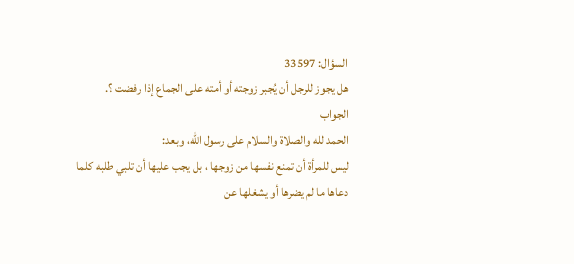السؤال: 33597
هل يجوز للرجل أن يُجبر زوجته أو أمته على الجماع إذا رفضت ؟.
الجواب
الحمد لله والصلاة والسلام على رسول الله، وبعد:
ليس للمرأة أن تمنع نفسها من زوجها ، بل يجب عليها أن تلبي طلبه كلما دعاها ما لم يضرها أو يشغلها عن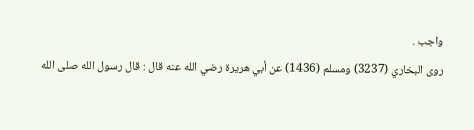واجب .
روى البخاري (3237) ومسلم (1436) عن أبي هريرة رضي الله عنه قال : قال رسول الله صلى الله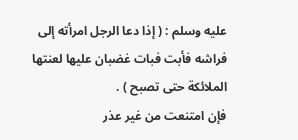عليه وسلم : ( إذا دعا الرجل امرأته إلى فراشه فأبت فبات غضبان عليها لعنتها الملائكة حتى تصبح ) .
فإن امتنعت من غير عذر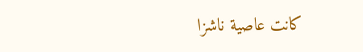كانت عاصية ناشزا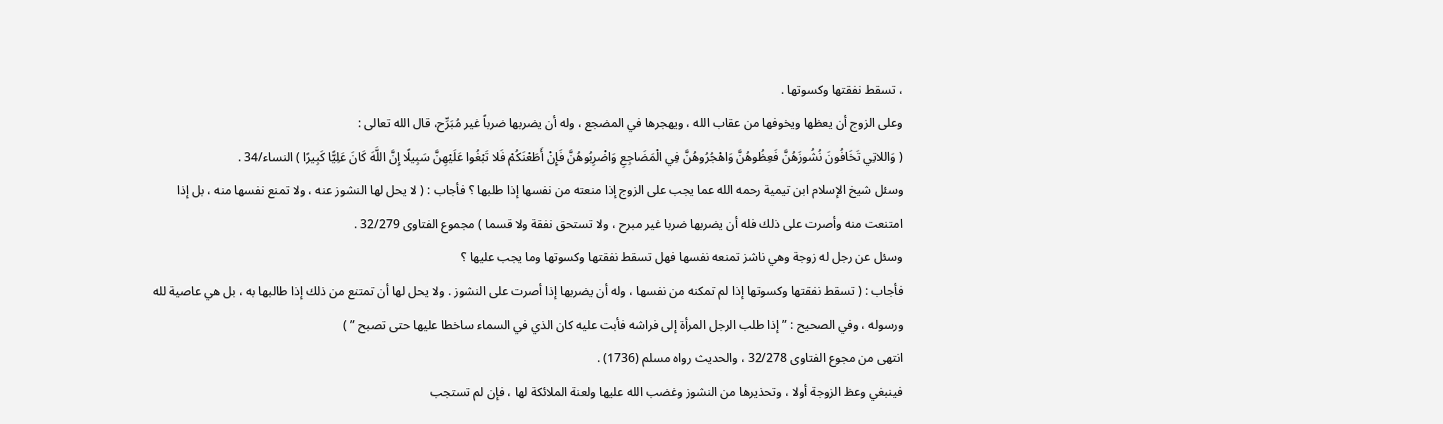، تسقط نفقتها وكسوتها .
وعلى الزوج أن يعظها ويخوفها من عقاب الله ، ويهجرها في المضجع ، وله أن يضربها ضرباً غير مُبَرِّح، قال الله تعالى :
( وَاللاتِي تَخَافُونَ نُشُوزَهُنَّ فَعِظُوهُنَّ وَاهْجُرُوهُنَّ فِي الْمَضَاجِعِ وَاضْرِبُوهُنَّ فَإِنْ أَطَعْنَكُمْ فَلا تَبْغُوا عَلَيْهِنَّ سَبِيلًا إِنَّ اللَّهَ كَانَ عَلِيًّا كَبِيرًا ) النساء/34 .
وسئل شيخ الإسلام ابن تيمية رحمه الله عما يجب على الزوج إذا منعته من نفسها إذا طلبها ؟ فأجاب : ( لا يحل لها النشوز عنه ، ولا تمنع نفسها منه ، بل إذا امتنعت منه وأصرت على ذلك فله أن يضربها ضربا غير مبرح ، ولا تستحق نفقة ولا قسما ) مجموع الفتاوى 32/279 .
وسئل عن رجل له زوجة وهي ناشز تمنعه نفسها فهل تسقط نفقتها وكسوتها وما يجب عليها ؟
فأجاب : ( تسقط نفقتها وكسوتها إذا لم تمكنه من نفسها ، وله أن يضربها إذا أصرت على النشوز . ولا يحل لها أن تمتنع من ذلك إذا طالبها به ، بل هي عاصية لله ورسوله ، وفي الصحيح : ” إذا طلب الرجل المرأة إلى فراشه فأبت عليه كان الذي في السماء ساخطا عليها حتى تصبح ” )
انتهى من مجوع الفتاوى 32/278 ، والحديث رواه مسلم (1736) .
فينبغي وعظ الزوجة أولا ، وتحذيرها من النشوز وغضب الله عليها ولعنة الملائكة لها ، فإن لم تستجب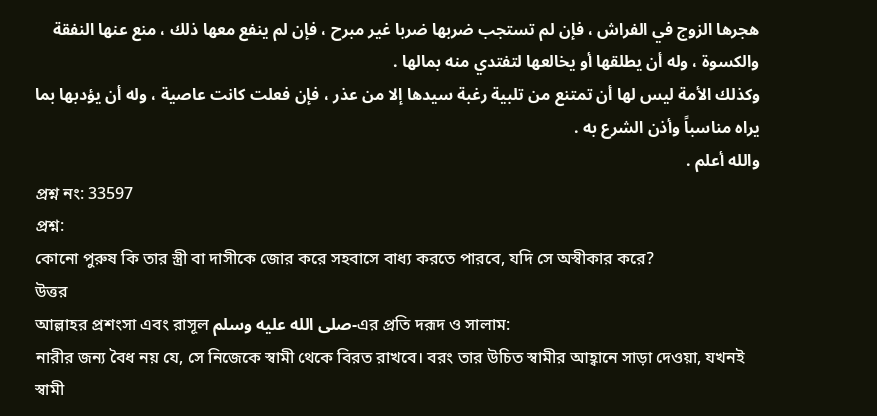هجرها الزوج في الفراش ، فإن لم تستجب ضربها ضربا غير مبرح ، فإن لم ينفع معها ذلك ، منع عنها النفقة والكسوة ، وله أن يطلقها أو يخالعها لتفتدي منه بمالها .
وكذلك الأمة ليس لها أن تمتنع من تلبية رغبة سيدها إلا من عذر ، فإن فعلت كانت عاصية ، وله أن يؤدبها بما يراه مناسباً وأذن الشرع به .
والله أعلم .
প্রশ্ন নং: 33597
প্রশ্ন:
কোনো পুরুষ কি তার স্ত্রী বা দাসীকে জোর করে সহবাসে বাধ্য করতে পারবে, যদি সে অস্বীকার করে?
উত্তর
আল্লাহর প্রশংসা এবং রাসূল صلى الله عليه وسلم-এর প্রতি দরূদ ও সালাম:
নারীর জন্য বৈধ নয় যে, সে নিজেকে স্বামী থেকে বিরত রাখবে। বরং তার উচিত স্বামীর আহ্বানে সাড়া দেওয়া, যখনই স্বামী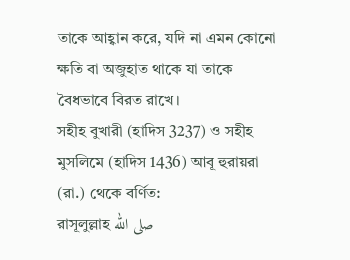তাকে আহ্বান করে, যদি না এমন কোনো ক্ষতি বা অজুহাত থাকে যা তাকে বৈধভাবে বিরত রাখে।
সহীহ বুখারী (হাদিস 3237) ও সহীহ মুসলিমে (হাদিস 1436) আবূ হুরায়রা (রা.) থেকে বর্ণিত:
রাসূলুল্লাহ صلى الله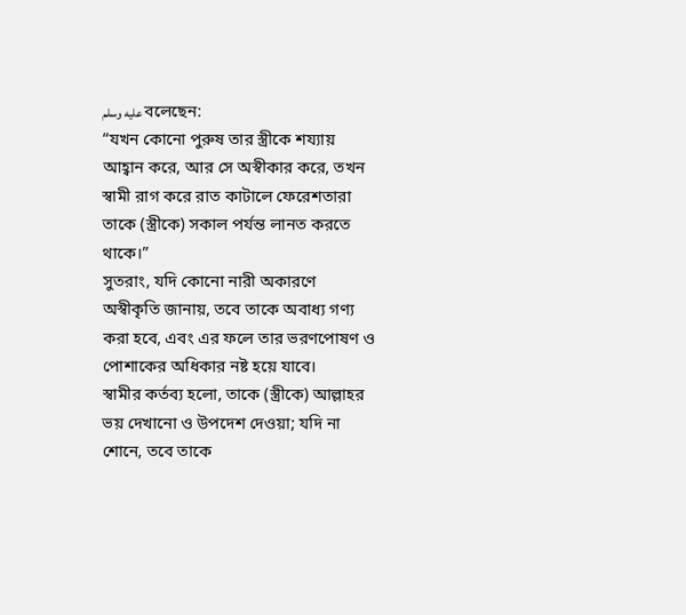عليه وسلم বলেছেন:
“যখন কোনো পুরুষ তার স্ত্রীকে শয্যায় আহ্বান করে, আর সে অস্বীকার করে, তখন স্বামী রাগ করে রাত কাটালে ফেরেশতারা তাকে (স্ত্রীকে) সকাল পর্যন্ত লানত করতে থাকে।”
সুতরাং, যদি কোনো নারী অকারণে অস্বীকৃতি জানায়, তবে তাকে অবাধ্য গণ্য করা হবে, এবং এর ফলে তার ভরণপোষণ ও পোশাকের অধিকার নষ্ট হয়ে যাবে।
স্বামীর কর্তব্য হলো, তাকে (স্ত্রীকে) আল্লাহর ভয় দেখানো ও উপদেশ দেওয়া; যদি না শোনে, তবে তাকে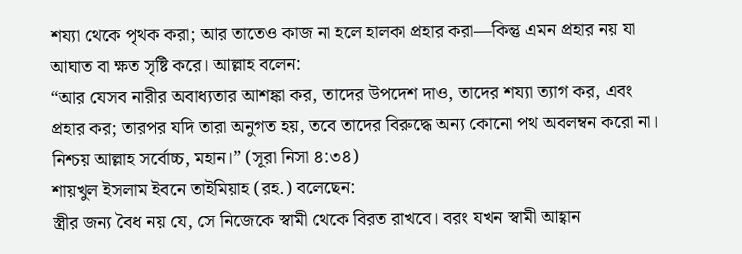শয্যা থেকে পৃথক করা; আর তাতেও কাজ না হলে হালকা প্রহার করা—কিন্তু এমন প্রহার নয় যা আঘাত বা ক্ষত সৃষ্টি করে। আল্লাহ বলেন:
“আর যেসব নারীর অবাধ্যতার আশঙ্কা কর, তাদের উপদেশ দাও, তাদের শয্যা ত্যাগ কর, এবং প্রহার কর; তারপর যদি তারা অনুগত হয়, তবে তাদের বিরুদ্ধে অন্য কোনো পথ অবলম্বন করো না। নিশ্চয় আল্লাহ সর্বোচ্চ, মহান।” (সূরা নিসা ৪:৩৪)
শায়খুল ইসলাম ইবনে তাইমিয়াহ (রহ.) বলেছেন:
স্ত্রীর জন্য বৈধ নয় যে, সে নিজেকে স্বামী থেকে বিরত রাখবে। বরং যখন স্বামী আহ্বান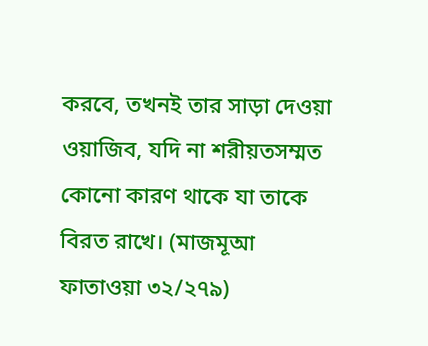করবে, তখনই তার সাড়া দেওয়া ওয়াজিব, যদি না শরীয়তসম্মত কোনো কারণ থাকে যা তাকে বিরত রাখে। (মাজমূআ ফাতাওয়া ৩২/২৭৯)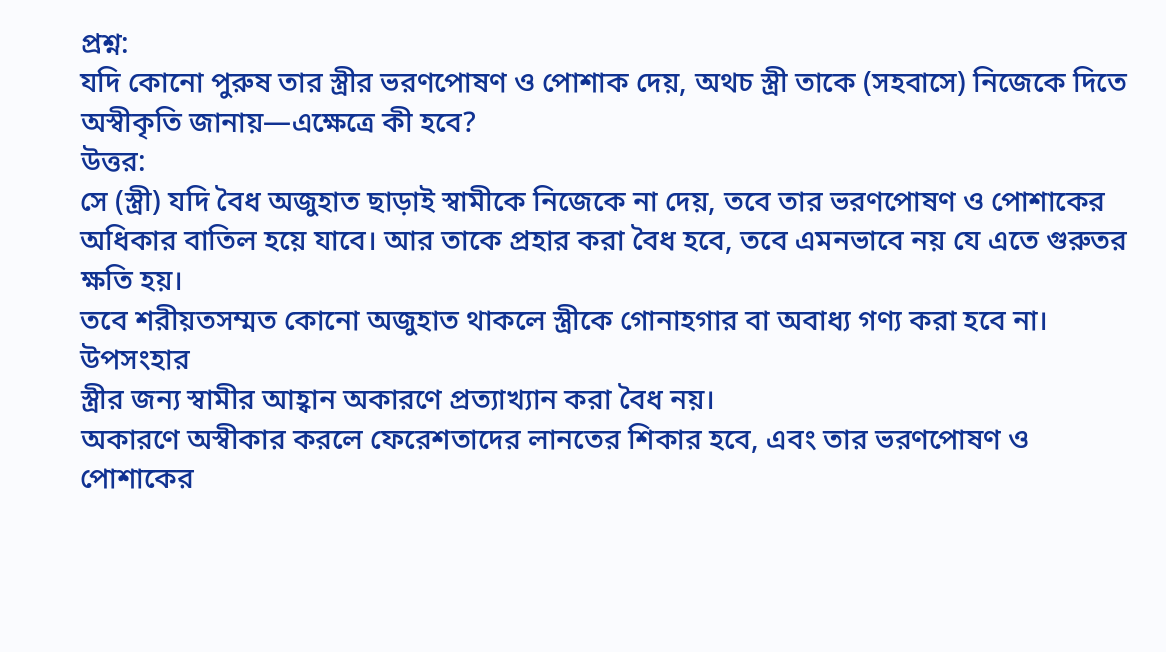প্রশ্ন:
যদি কোনো পুরুষ তার স্ত্রীর ভরণপোষণ ও পোশাক দেয়, অথচ স্ত্রী তাকে (সহবাসে) নিজেকে দিতে অস্বীকৃতি জানায়—এক্ষেত্রে কী হবে?
উত্তর:
সে (স্ত্রী) যদি বৈধ অজুহাত ছাড়াই স্বামীকে নিজেকে না দেয়, তবে তার ভরণপোষণ ও পোশাকের অধিকার বাতিল হয়ে যাবে। আর তাকে প্রহার করা বৈধ হবে, তবে এমনভাবে নয় যে এতে গুরুতর ক্ষতি হয়।
তবে শরীয়তসম্মত কোনো অজুহাত থাকলে স্ত্রীকে গোনাহগার বা অবাধ্য গণ্য করা হবে না।
উপসংহার
স্ত্রীর জন্য স্বামীর আহ্বান অকারণে প্রত্যাখ্যান করা বৈধ নয়।
অকারণে অস্বীকার করলে ফেরেশতাদের লানতের শিকার হবে, এবং তার ভরণপোষণ ও পোশাকের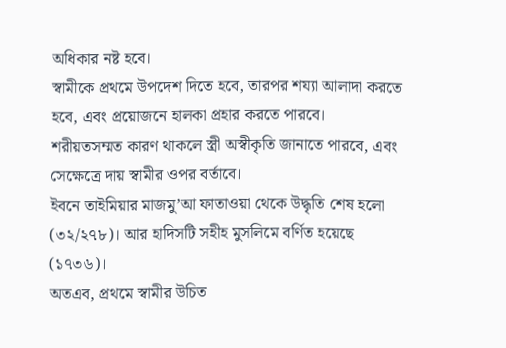অধিকার নষ্ট হবে।
স্বামীকে প্রথমে উপদেশ দিতে হবে, তারপর শয্যা আলাদা করতে হবে, এবং প্রয়োজনে হালকা প্রহার করতে পারবে।
শরীয়তসম্মত কারণ থাকলে স্ত্রী অস্বীকৃতি জানাতে পারবে, এবং সেক্ষেত্রে দায় স্বামীর ওপর বর্তাবে।
ইবনে তাইমিয়ার মাজমু’আ ফাতাওয়া থেকে উদ্ধৃতি শেষ হলো (৩২/২৭৮)। আর হাদিসটি সহীহ মুসলিমে বর্ণিত হয়েছে (১৭৩৬)।
অতএব, প্রথমে স্বামীর উচিত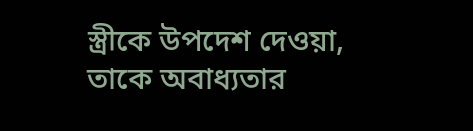স্ত্রীকে উপদেশ দেওয়া, তাকে অবাধ্যতার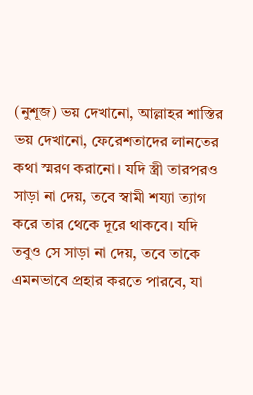(নুশূজ) ভয় দেখানো, আল্লাহর শাস্তির ভয় দেখানো, ফেরেশতাদের লানতের কথা স্মরণ করানো। যদি স্ত্রী তারপরও সাড়া না দেয়, তবে স্বামী শয্যা ত্যাগ করে তার থেকে দূরে থাকবে। যদি তবুও সে সাড়া না দেয়, তবে তাকে এমনভাবে প্রহার করতে পারবে, যা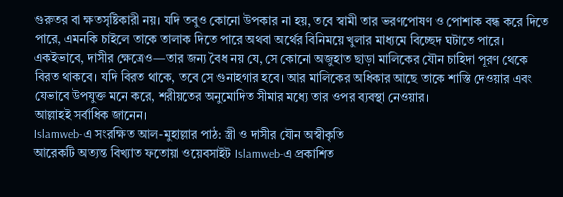গুরুতর বা ক্ষতসৃষ্টিকারী নয়। যদি তবুও কোনো উপকার না হয়, তবে স্বামী তার ভরণপোষণ ও পোশাক বন্ধ করে দিতে পারে, এমনকি চাইলে তাকে তালাক দিতে পারে অথবা অর্থের বিনিময়ে খুলার মাধ্যমে বিচ্ছেদ ঘটাতে পারে।
একইভাবে, দাসীর ক্ষেত্রেও—তার জন্য বৈধ নয় যে, সে কোনো অজুহাত ছাড়া মালিকের যৌন চাহিদা পূরণ থেকে বিরত থাকবে। যদি বিরত থাকে, তবে সে গুনাহগার হবে। আর মালিকের অধিকার আছে তাকে শাস্তি দেওয়ার এবং যেভাবে উপযুক্ত মনে করে, শরীয়তের অনুমোদিত সীমার মধ্যে তার ওপর ব্যবস্থা নেওয়ার।
আল্লাহই সর্বাধিক জানেন।
Islamweb-এ সংরক্ষিত আল-মুহাল্লার পাঠ: স্ত্রী ও দাসীর যৌন অস্বীকৃতি
আরেকটি অত্যন্ত বিখ্যাত ফতোয়া ওয়েবসাইট Islamweb-এ প্রকাশিত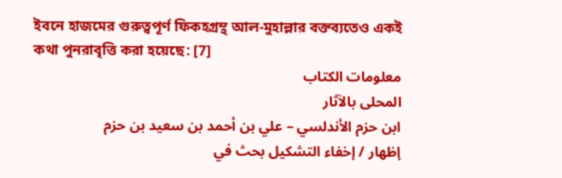ইবনে হাজমের গুরুত্বপূর্ণ ফিকহগ্রন্থ আল-মুহাল্লার বক্তব্যতেও একই কথা পুনরাবৃত্তি করা হয়েছে: [7]
معلومات الكتاب
المحلى بالآثار
ابن حزم الأندلسي – علي بن أحمد بن سعيد بن حزم
إظهار / إخفاء التشكيل بحث في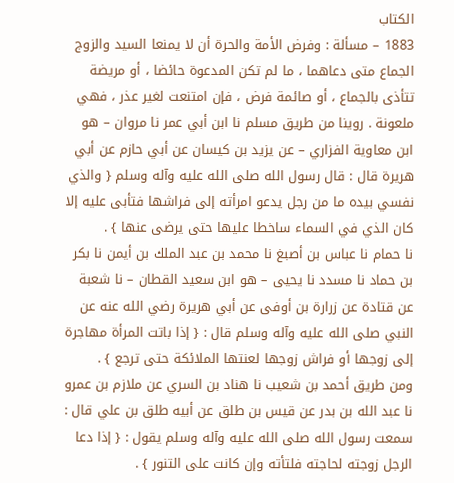الكتاب
1883 – مسألة : وفرض الأمة والحرة أن لا يمنعا السيد والزوج الجماع متى دعاهما ، ما لم تكن المدعوة حائضا ، أو مريضة تتأذى بالجماع ، أو صائمة فرض ، فإن امتنعت لغير عذر ، فهي ملعونة . روينا من طريق مسلم نا ابن أبي عمر نا مروان – هو ابن معاوية الفزاري – عن يزيد بن كيسان عن أبي حازم عن أبي هريرة قال : قال رسول الله صلى الله عليه وآله وسلم { والذي نفسي بيده ما من رجل يدعو امرأته إلى فراشها فتأبى عليه إلا كان الذي في السماء ساخطا عليها حتى يرضى عنها } .
نا حمام نا عباس بن أصبغ نا محمد بن عبد الملك بن أيمن نا بكر بن حماد نا مسدد نا يحيى – هو ابن سعيد القطان – نا شعبة عن قتادة عن زرارة بن أوفى عن أبي هريرة رضي الله عنه عن النبي صلى الله عليه وآله وسلم قال : { إذا باتت المرأة مهاجرة إلى زوجها أو فراش زوجها لعنتها الملائكة حتى ترجع } .
ومن طريق أحمد بن شعيب نا هناد بن السري عن ملازم بن عمرو نا عبد الله بن بدر عن قيس بن طلق عن أبيه طلق بن علي قال : سمعت رسول الله صلى الله عليه وآله وسلم يقول : { إذا دعا الرجل زوجته لحاجته فلتأته وإن كانت على التنور } .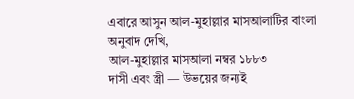এবারে আসুন আল-মুহাল্লার মাসআলাটির বাংলা অনুবাদ দেখি,
আল-মুহাল্লার মাসআলা নম্বর ১৮৮৩
দাসী এবং স্ত্রী — উভয়ের জন্যই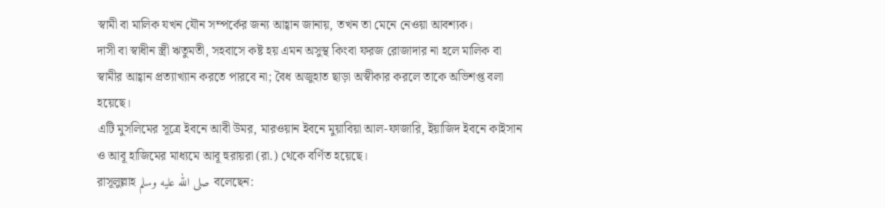স্বামী বা মালিক যখন যৌন সম্পর্কের জন্য আহ্বান জানায়, তখন তা মেনে নেওয়া আবশ্যক।
দাসী বা স্বাধীন স্ত্রী ঋতুমতী, সহবাসে কষ্ট হয় এমন অসুস্থ কিংবা ফরজ রোজাদার না হলে মালিক বা স্বামীর আহ্বান প্রত্যাখ্যান করতে পারবে না; বৈধ অজুহাত ছাড়া অস্বীকার করলে তাকে অভিশপ্ত বলা হয়েছে।
এটি মুসলিমের সূত্রে ইবনে আবী উমর, মারওয়ান ইবনে মুয়াবিয়া আল-ফাজারি, ইয়াজিদ ইবনে কাইসান ও আবূ হাজিমের মাধ্যমে আবূ হুরায়রা (রা.) থেকে বর্ণিত হয়েছে।
রাসূলুল্লাহ صلى الله عليه وسلم বলেছেন: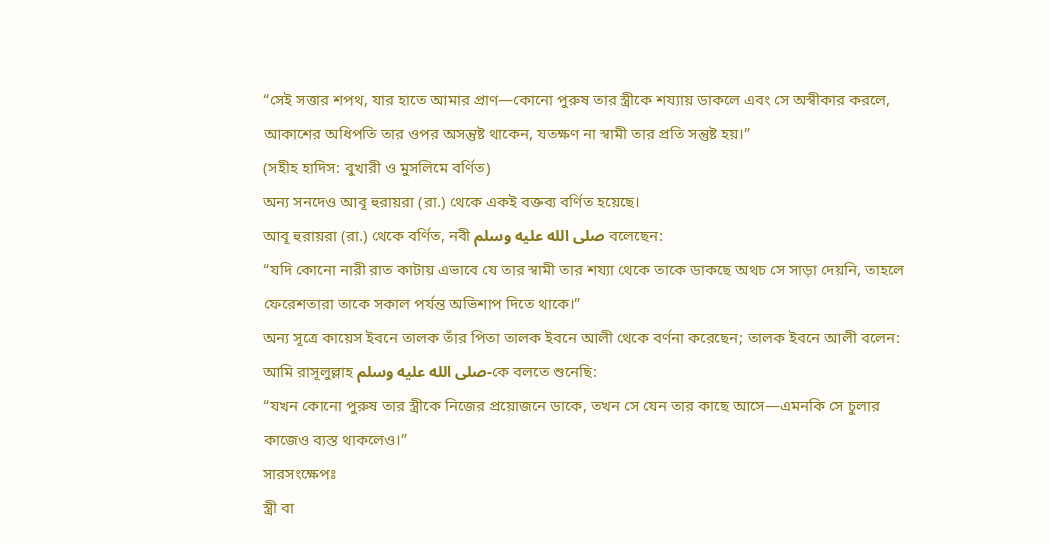“সেই সত্তার শপথ, যার হাতে আমার প্রাণ—কোনো পুরুষ তার স্ত্রীকে শয্যায় ডাকলে এবং সে অস্বীকার করলে, আকাশের অধিপতি তার ওপর অসন্তুষ্ট থাকেন, যতক্ষণ না স্বামী তার প্রতি সন্তুষ্ট হয়।”
(সহীহ হাদিস: বুখারী ও মুসলিমে বর্ণিত)
অন্য সনদেও আবূ হুরায়রা (রা.) থেকে একই বক্তব্য বর্ণিত হয়েছে।
আবূ হুরায়রা (রা.) থেকে বর্ণিত, নবী صلى الله عليه وسلم বলেছেন:
“যদি কোনো নারী রাত কাটায় এভাবে যে তার স্বামী তার শয্যা থেকে তাকে ডাকছে অথচ সে সাড়া দেয়নি, তাহলে ফেরেশতারা তাকে সকাল পর্যন্ত অভিশাপ দিতে থাকে।”
অন্য সূত্রে কায়েস ইবনে তালক তাঁর পিতা তালক ইবনে আলী থেকে বর্ণনা করেছেন; তালক ইবনে আলী বলেন: আমি রাসূলুল্লাহ صلى الله عليه وسلم-কে বলতে শুনেছি:
“যখন কোনো পুরুষ তার স্ত্রীকে নিজের প্রয়োজনে ডাকে, তখন সে যেন তার কাছে আসে—এমনকি সে চুলার কাজেও ব্যস্ত থাকলেও।”
সারসংক্ষেপঃ
স্ত্রী বা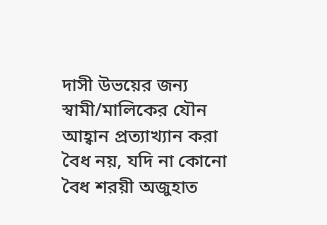দাসী উভয়ের জন্য স্বামী/মালিকের যৌন আহ্বান প্রত্যাখ্যান করা বৈধ নয়, যদি না কোনো বৈধ শরয়ী অজুহাত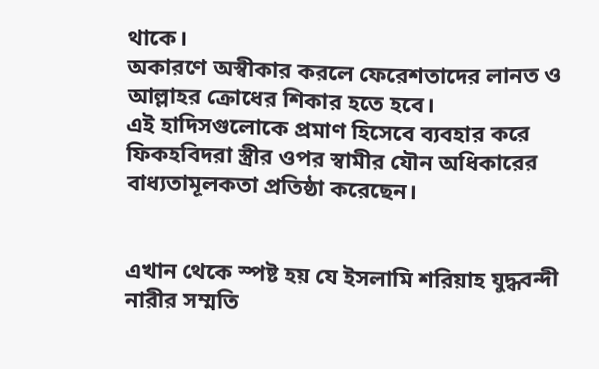থাকে।
অকারণে অস্বীকার করলে ফেরেশতাদের লানত ও আল্লাহর ক্রোধের শিকার হতে হবে।
এই হাদিসগুলোকে প্রমাণ হিসেবে ব্যবহার করে ফিকহবিদরা স্ত্রীর ওপর স্বামীর যৌন অধিকারের বাধ্যতামূলকতা প্রতিষ্ঠা করেছেন।


এখান থেকে স্পষ্ট হয় যে ইসলামি শরিয়াহ যুদ্ধবন্দী নারীর সম্মতি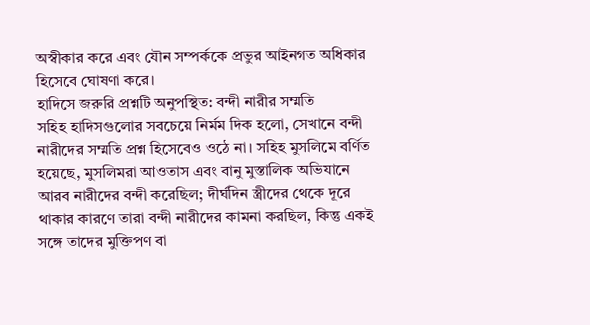অস্বীকার করে এবং যৌন সম্পর্ককে প্রভুর আইনগত অধিকার হিসেবে ঘোষণা করে।
হাদিসে জরুরি প্রশ্নটি অনুপস্থিত: বন্দী নারীর সম্মতি
সহিহ হাদিসগুলোর সবচেয়ে নির্মম দিক হলো, সেখানে বন্দী নারীদের সম্মতি প্রশ্ন হিসেবেও ওঠে না। সহিহ মুসলিমে বর্ণিত হয়েছে, মুসলিমরা আওতাস এবং বানু মুস্তালিক অভিযানে আরব নারীদের বন্দী করেছিল; দীর্ঘদিন স্ত্রীদের থেকে দূরে থাকার কারণে তারা বন্দী নারীদের কামনা করছিল, কিন্তু একই সঙ্গে তাদের মুক্তিপণ বা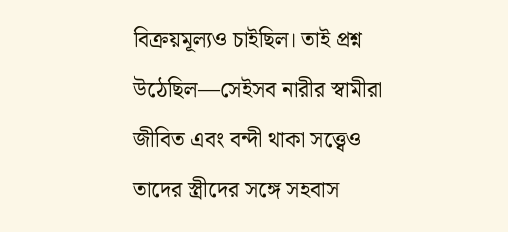বিক্রয়মূল্যও চাইছিল। তাই প্রশ্ন উঠেছিল—সেইসব নারীর স্বামীরা জীবিত এবং বন্দী থাকা সত্ত্বেও তাদের স্ত্রীদের সঙ্গে সহবাস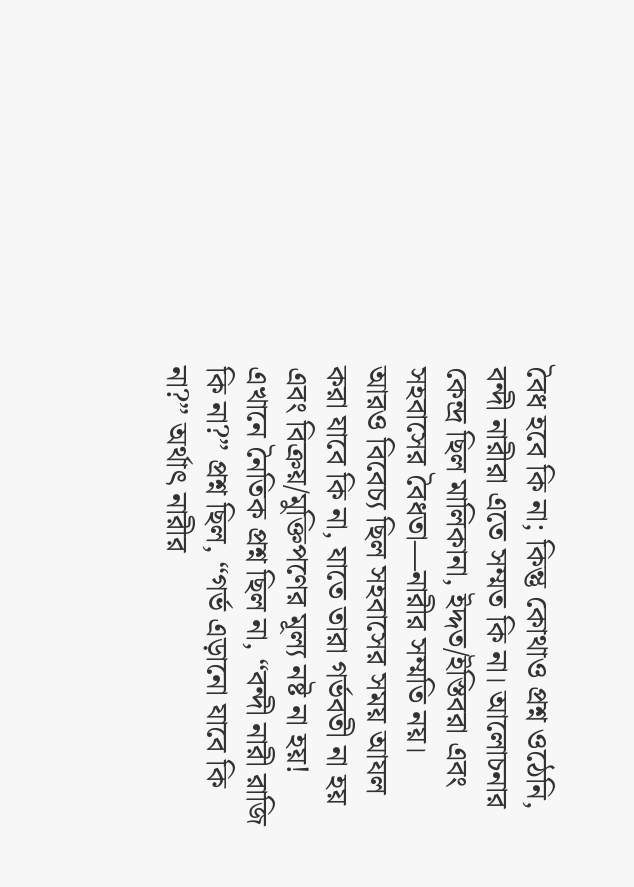বৈধ হবে কি না; কিন্তু কোথাও প্রশ্ন ওঠেনি, বন্দী নারীরা এতে সম্মত কি না। আলোচনার কেন্দ্র ছিল মালিকানা, ইদ্দত/ইস্তিবরা এবং সহবাসের বৈধতা—নারীর সম্মতি নয়। আরও বিবেচ্য ছিল সহবাসের সময় আযল করা যাবে কি না, যাতে তারা গর্ভবতী না হয় এবং বিক্রয়/মুক্তিপণের মূল্য নষ্ট না হয়! এখানে নৈতিক প্রশ্ন ছিল না, “বন্দী নারী রাজি কি না?” প্রশ্ন ছিল, “গর্ভ এড়ানো যাবে কি না?” অর্থাৎ নারীর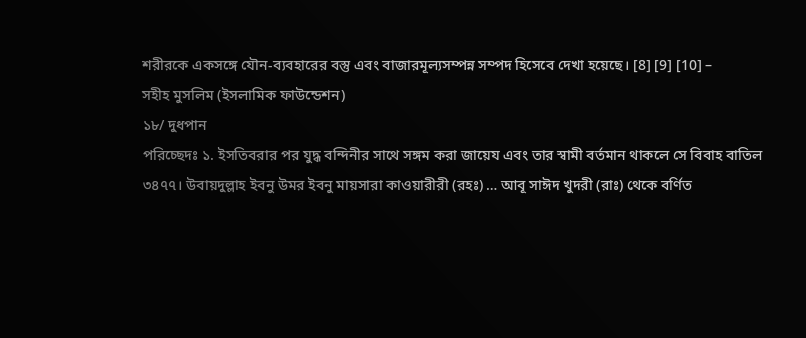শরীরকে একসঙ্গে যৌন-ব্যবহারের বস্তু এবং বাজারমূল্যসম্পন্ন সম্পদ হিসেবে দেখা হয়েছে। [8] [9] [10] –
সহীহ মুসলিম (ইসলামিক ফাউন্ডেশন)
১৮/ দুধপান
পরিচ্ছেদঃ ১. ইসতিবরার পর যুদ্ধ বন্দিনীর সাথে সঙ্গম করা জায়েয এবং তার স্বামী বর্তমান থাকলে সে বিবাহ বাতিল
৩৪৭৭। উবায়দুল্লাহ ইবনু উমর ইবনু মায়সারা কাওয়ারীরী (রহঃ) … আবূ সাঈদ খুদরী (রাঃ) থেকে বর্ণিত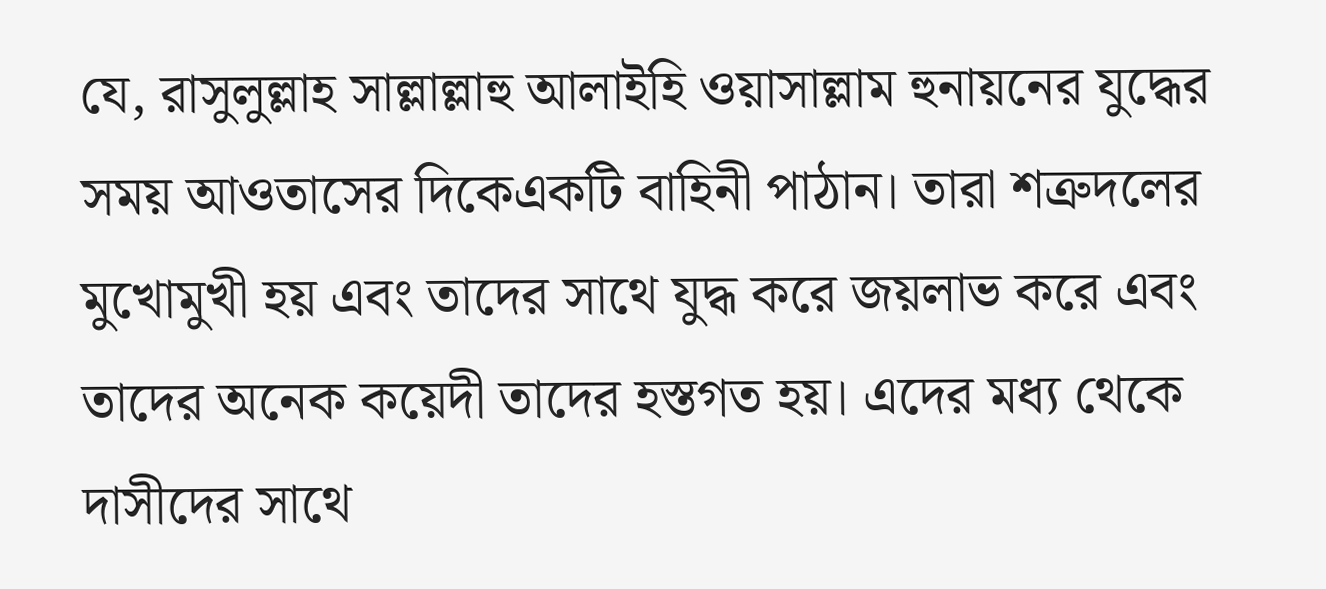যে, রাসুলুল্লাহ সাল্লাল্লাহু আলাইহি ওয়াসাল্লাম হুনায়নের যুদ্ধের সময় আওতাসের দিকেএকটি বাহিনী পাঠান। তারা শত্রুদলের মুখোমুখী হয় এবং তাদের সাথে যুদ্ধ করে জয়লাভ করে এবং তাদের অনেক কয়েদী তাদের হস্তগত হয়। এদের মধ্য থেকে দাসীদের সাথে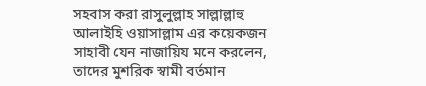সহবাস করা রাসুলুল্লাহ সাল্লাল্লাহু আলাইহি ওয়াসাল্লাম এর কয়েকজন সাহাবী যেন নাজায়িয মনে করলেন, তাদের মুশরিক স্বামী বর্তমান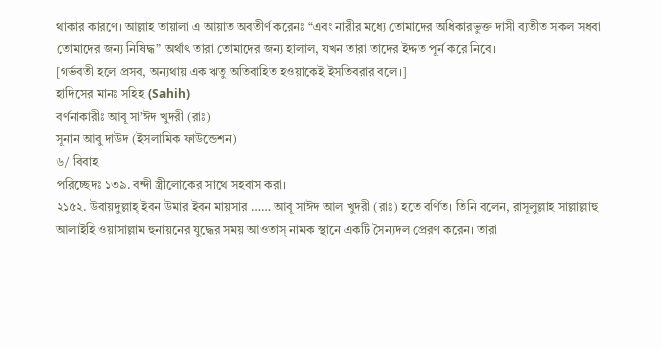থাকার কারণে। আল্লাহ তায়ালা এ আয়াত অবতীর্ণ করেনঃ “এবং নারীর মধ্যে তোমাদের অধিকারভুক্ত দাসী ব্যতীত সকল সধবা তোমাদের জন্য নিষিদ্ধ” অর্থাৎ তারা তোমাদের জন্য হালাল, যখন তারা তাদের ইদ্দত পূর্ন করে নিবে।
[গর্ভবতী হলে প্রসব, অন্যথায় এক ঋতু অতিবাহিত হওয়াকেই ইসতিবরার বলে।]
হাদিসের মানঃ সহিহ (Sahih)
বর্ণনাকারীঃ আবূ সা’ঈদ খুদরী (রাঃ)
সূনান আবু দাউদ (ইসলামিক ফাউন্ডেশন)
৬/ বিবাহ
পরিচ্ছেদঃ ১৩৯. বন্দী স্ত্রীলোকের সাথে সহবাস করা।
২১৫২. উবায়দুল্লাহ্ ইবন উমার ইবন মায়সার …… আবূ সাঈদ আল খুদরী (রাঃ) হতে বর্ণিত। তিনি বলেন, রাসূলুল্লাহ সাল্লাল্লাহু আলাইহি ওয়াসাল্লাম হুনায়নের যুদ্ধের সময় আওতাস্ নামক স্থানে একটি সৈন্যদল প্রেরণ করেন। তারা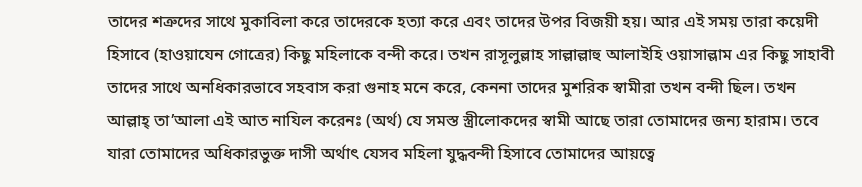তাদের শত্রুদের সাথে মুকাবিলা করে তাদেরকে হত্যা করে এবং তাদের উপর বিজয়ী হয়। আর এই সময় তারা কয়েদী হিসাবে (হাওয়াযেন গোত্রের) কিছু মহিলাকে বন্দী করে। তখন রাসূলুল্লাহ সাল্লাল্লাহু আলাইহি ওয়াসাল্লাম এর কিছু সাহাবী তাদের সাথে অনধিকারভাবে সহবাস করা গুনাহ মনে করে, কেননা তাদের মুশরিক স্বামীরা তখন বন্দী ছিল। তখন আল্লাহ্ তা’আলা এই আত নাযিল করেনঃ (অর্থ) যে সমস্ত স্ত্রীলোকদের স্বামী আছে তারা তোমাদের জন্য হারাম। তবে যারা তোমাদের অধিকারভুক্ত দাসী অর্থাৎ যেসব মহিলা যুদ্ধবন্দী হিসাবে তোমাদের আয়ত্বে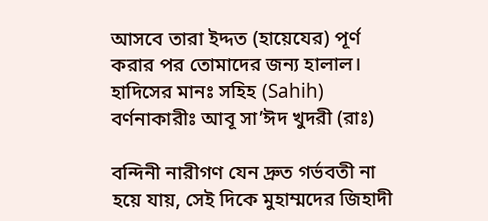আসবে তারা ইদ্দত (হায়েযের) পূর্ণ করার পর তোমাদের জন্য হালাল।
হাদিসের মানঃ সহিহ (Sahih)
বর্ণনাকারীঃ আবূ সা’ঈদ খুদরী (রাঃ)

বন্দিনী নারীগণ যেন দ্রুত গর্ভবতী না হয়ে যায়, সেই দিকে মুহাম্মদের জিহাদী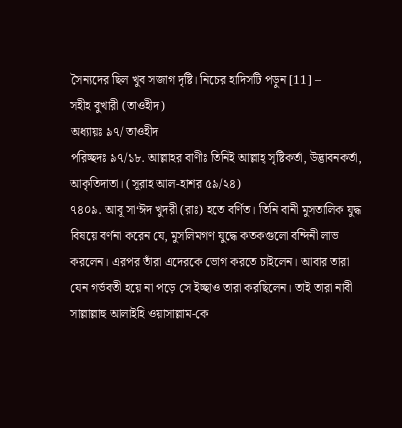সৈন্যদের ছিল খুব সজাগ দৃষ্টি। নিচের হাদিসটি পড়ুন [11] –
সহীহ বুখারী (তাওহীদ)
অধ্যায়ঃ ৯৭/ তাওহীদ
পরিচ্ছদঃ ৯৭/১৮. আল্লাহর বাণীঃ তিনিই আল্লাহ্ সৃষ্টিকর্তা, উদ্ভাবনকর্তা, আকৃতিদাতা। (সূরাহ আল-হাশর ৫৯/২৪)
৭৪০৯. আবূ সা‘ঈদ খুদরী (রাঃ) হতে বর্ণিত। তিনি বানী মুসতালিক যুদ্ধ বিষয়ে বর্ণনা করেন যে, মুসলিমগণ যুদ্ধে কতকগুলো বন্দিনী লাভ করলেন। এরপর তাঁরা এদেরকে ভোগ করতে চাইলেন। আবার তারা যেন গর্ভবতী হয়ে না পড়ে সে ইচ্ছাও তারা করছিলেন। তাই তারা নাবী সাল্লাল্লাহু আলাইহি ওয়াসাল্লাম-কে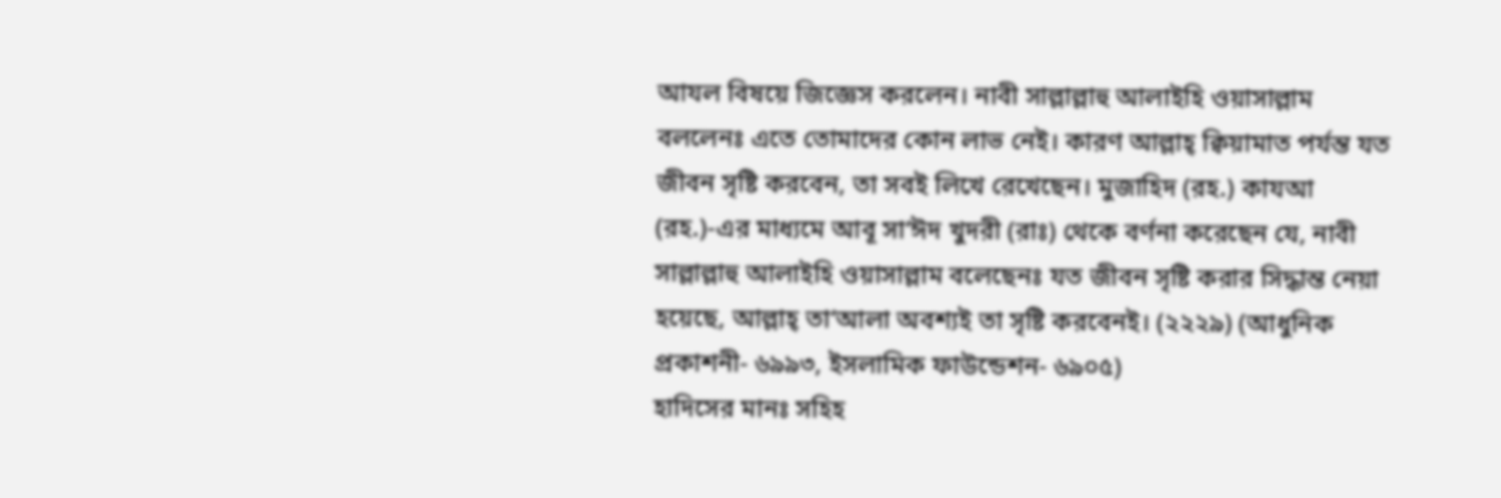আযল বিষয়ে জিজ্ঞেস করলেন। নাবী সাল্লাল্লাহু আলাইহি ওয়াসাল্লাম বললেনঃ এতে তোমাদের কোন লাভ নেই। কারণ আল্লাহ্ ক্বিয়ামাত পর্যন্ত যত জীবন সৃষ্টি করবেন, তা সবই লিখে রেখেছেন। মুজাহিদ (রহ.) কাযআ (রহ.)-এর মাধ্যমে আবূ সা‘ঈদ খুদরী (রাঃ) থেকে বর্ণনা করেছেন যে, নাবী সাল্লাল্লাহু আলাইহি ওয়াসাল্লাম বলেছেনঃ যত জীবন সৃষ্টি করার সিদ্ধান্ত নেয়া হয়েছে, আল্লাহ্ তা‘আলা অবশ্যই তা সৃষ্টি করবেনই। (২২২৯) (আধুনিক প্রকাশনী- ৬৯৯৩, ইসলামিক ফাউন্ডেশন- ৬৯০৫)
হাদিসের মানঃ সহিহ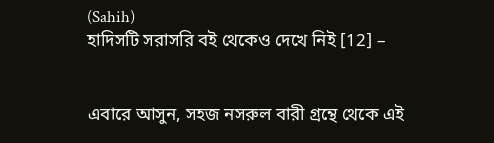(Sahih)
হাদিসটি সরাসরি বই থেকেও দেখে নিই [12] –


এবারে আসুন, সহজ নসরুল বারী গ্রন্থে থেকে এই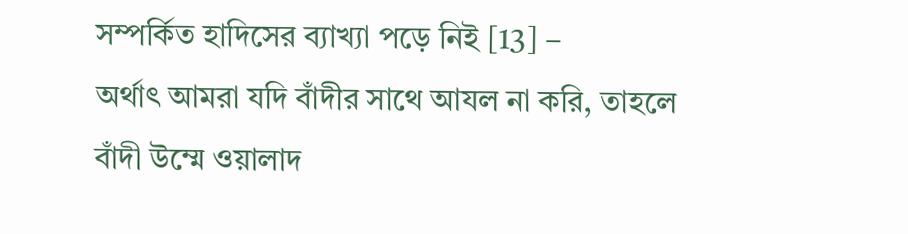সম্পর্কিত হাদিসের ব্যাখ্যা পড়ে নিই [13] –
অর্থাৎ আমরা যদি বাঁদীর সাথে আযল না করি, তাহলে বাঁদী উম্মে ওয়ালাদ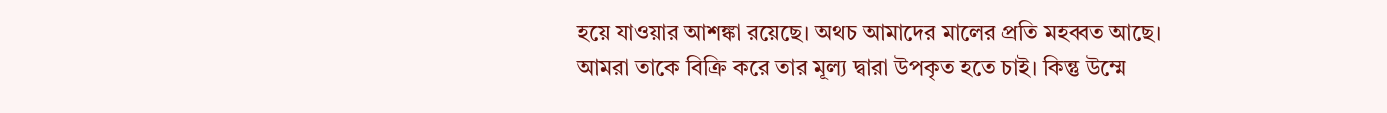হয়ে যাওয়ার আশঙ্কা রয়েছে। অথচ আমাদের মালের প্রতি মহব্বত আছে। আমরা তাকে বিক্রি করে তার মূল্য দ্বারা উপকৃত হতে চাই। কিন্তু উম্মে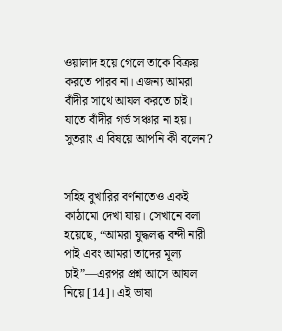ওয়ালাদ হয়ে গেলে তাকে বিক্রয় করতে পারব না। এজন্য আমরা বাঁদীর সাথে আযল করতে চাই। যাতে বাঁদীর গর্ভ সঞ্চার না হয়। সুতরাং এ বিষয়ে আপনি কী বলেন?


সহিহ বুখারির বর্ণনাতেও একই কাঠামো দেখা যায়। সেখানে বলা হয়েছে, “আমরা যুদ্ধলব্ধ বন্দী নারী পাই এবং আমরা তাদের মূল্য চাই”—এরপর প্রশ্ন আসে আযল নিয়ে [14]। এই ভাষা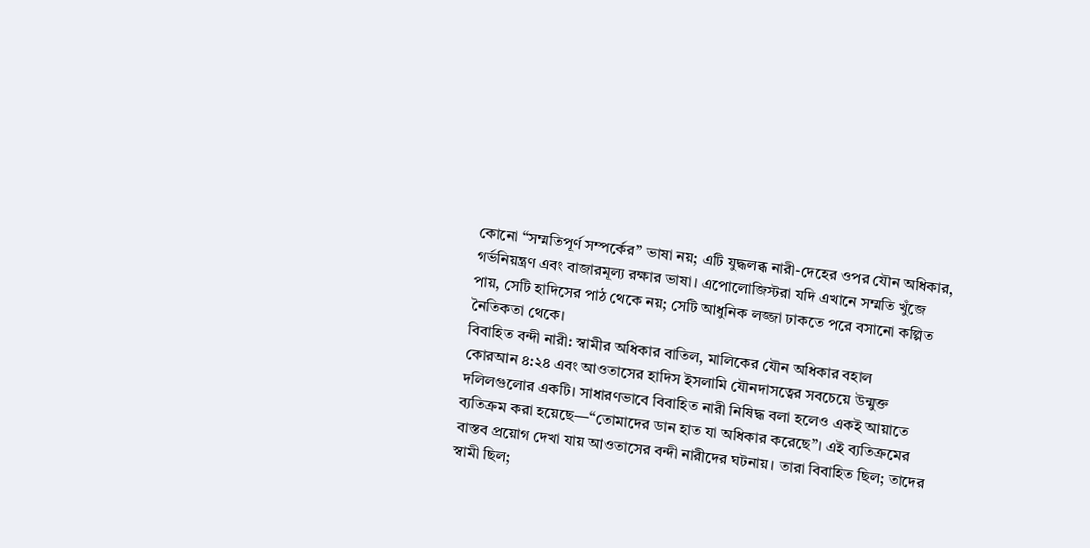কোনো “সম্মতিপূর্ণ সম্পর্কের” ভাষা নয়; এটি যুদ্ধলব্ধ নারী-দেহের ওপর যৌন অধিকার, গর্ভনিয়ন্ত্রণ এবং বাজারমূল্য রক্ষার ভাষা। এপোলোজিস্টরা যদি এখানে সম্মতি খুঁজে পায়, সেটি হাদিসের পাঠ থেকে নয়; সেটি আধুনিক লজ্জা ঢাকতে পরে বসানো কল্পিত নৈতিকতা থেকে।
বিবাহিত বন্দী নারী: স্বামীর অধিকার বাতিল, মালিকের যৌন অধিকার বহাল
কোরআন ৪:২৪ এবং আওতাসের হাদিস ইসলামি যৌনদাসত্বের সবচেয়ে উন্মুক্ত দলিলগুলোর একটি। সাধারণভাবে বিবাহিত নারী নিষিদ্ধ বলা হলেও একই আয়াতে ব্যতিক্রম করা হয়েছে—“তোমাদের ডান হাত যা অধিকার করেছে”। এই ব্যতিক্রমের বাস্তব প্রয়োগ দেখা যায় আওতাসের বন্দী নারীদের ঘটনায়। তারা বিবাহিত ছিল; তাদের স্বামী ছিল;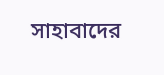সাহাবাদের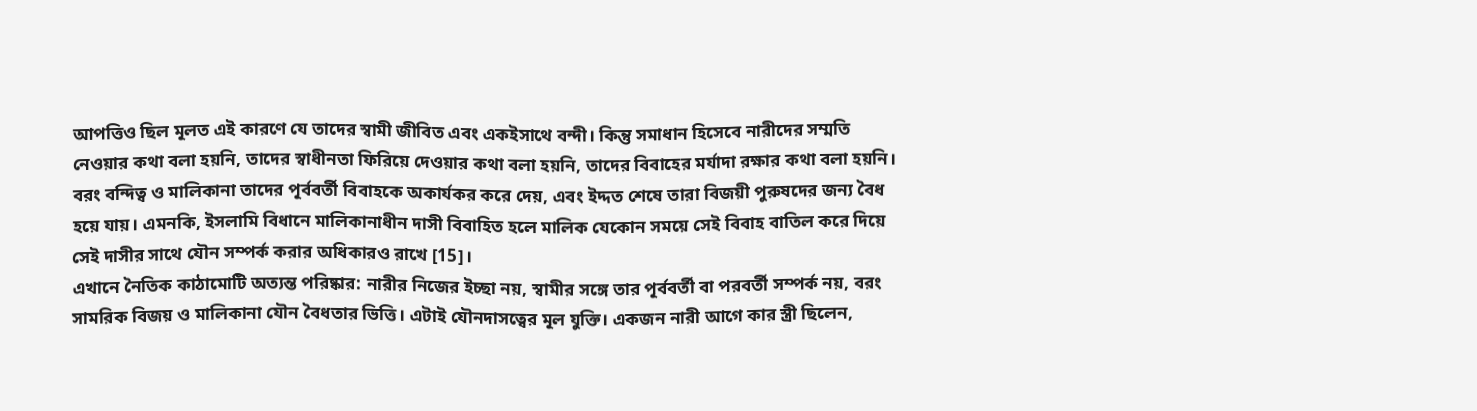আপত্তিও ছিল মূলত এই কারণে যে তাদের স্বামী জীবিত এবং একইসাথে বন্দী। কিন্তু সমাধান হিসেবে নারীদের সম্মতি নেওয়ার কথা বলা হয়নি, তাদের স্বাধীনতা ফিরিয়ে দেওয়ার কথা বলা হয়নি, তাদের বিবাহের মর্যাদা রক্ষার কথা বলা হয়নি। বরং বন্দিত্ব ও মালিকানা তাদের পূর্ববর্তী বিবাহকে অকার্যকর করে দেয়, এবং ইদ্দত শেষে তারা বিজয়ী পুরুষদের জন্য বৈধ হয়ে যায়। এমনকি, ইসলামি বিধানে মালিকানাধীন দাসী বিবাহিত হলে মালিক যেকোন সময়ে সেই বিবাহ বাতিল করে দিয়ে সেই দাসীর সাথে যৌন সম্পর্ক করার অধিকারও রাখে [15]।
এখানে নৈতিক কাঠামোটি অত্যন্ত পরিষ্কার: নারীর নিজের ইচ্ছা নয়, স্বামীর সঙ্গে তার পূর্ববর্তী বা পরবর্তী সম্পর্ক নয়, বরং সামরিক বিজয় ও মালিকানা যৌন বৈধতার ভিত্তি। এটাই যৌনদাসত্বের মূল যুক্তি। একজন নারী আগে কার স্ত্রী ছিলেন,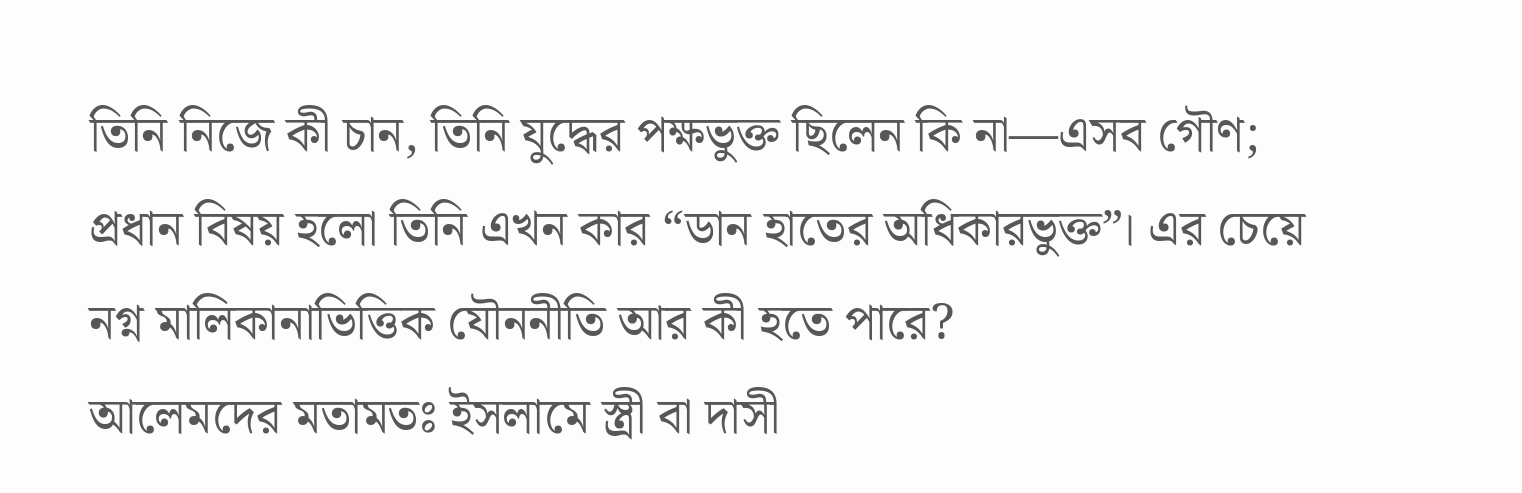তিনি নিজে কী চান, তিনি যুদ্ধের পক্ষভুক্ত ছিলেন কি না—এসব গৌণ; প্রধান বিষয় হলো তিনি এখন কার “ডান হাতের অধিকারভুক্ত”। এর চেয়ে নগ্ন মালিকানাভিত্তিক যৌননীতি আর কী হতে পারে?
আলেমদের মতামতঃ ইসলামে স্ত্রী বা দাসী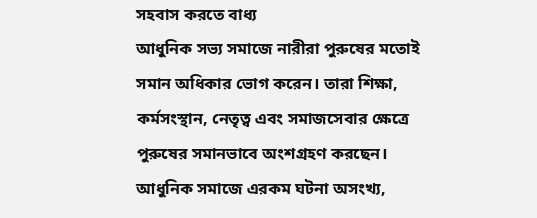সহবাস করতে বাধ্য
আধুনিক সভ্য সমাজে নারীরা পুরুষের মতোই সমান অধিকার ভোগ করেন। তারা শিক্ষা, কর্মসংস্থান, নেতৃত্ব এবং সমাজসেবার ক্ষেত্রে পুরুষের সমানভাবে অংশগ্রহণ করছেন। আধুনিক সমাজে এরকম ঘটনা অসংখ্য,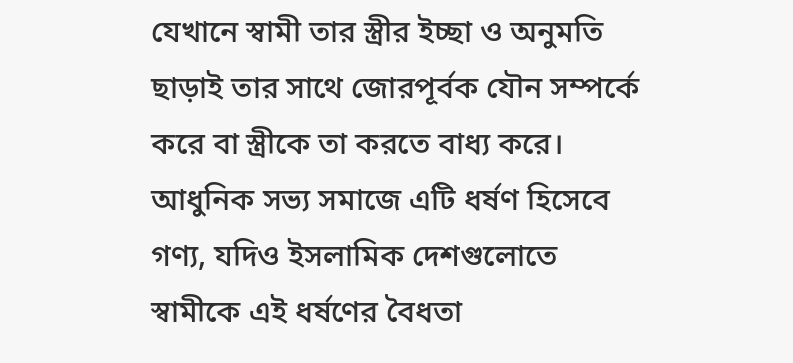যেখানে স্বামী তার স্ত্রীর ইচ্ছা ও অনুমতি ছাড়াই তার সাথে জোরপূর্বক যৌন সম্পর্কে করে বা স্ত্রীকে তা করতে বাধ্য করে। আধুনিক সভ্য সমাজে এটি ধর্ষণ হিসেবে গণ্য, যদিও ইসলামিক দেশগুলোতে স্বামীকে এই ধর্ষণের বৈধতা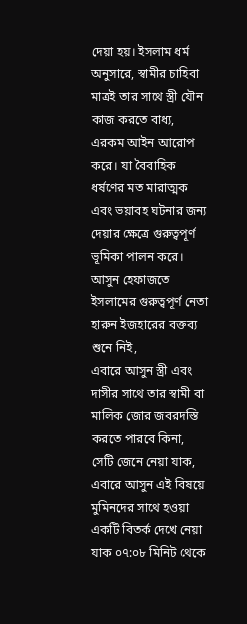দেয়া হয়। ইসলাম ধর্ম অনুসারে, স্বামীর চাহিবা মাত্রই তার সাথে স্ত্রী যৌন কাজ করতে বাধ্য, এরকম আইন আরোপ করে। যা বৈবাহিক ধর্ষণের মত মারাত্মক এবং ভয়াবহ ঘটনার জন্য দেয়ার ক্ষেত্রে গুরুত্বপূর্ণ ভূমিকা পালন করে। আসুন হেফাজতে ইসলামের গুরুত্বপূর্ণ নেতা হারুন ইজহারের বক্তব্য শুনে নিই,
এবারে আসুন স্ত্রী এবং দাসীর সাথে তার স্বামী বা মালিক জোর জবরদস্তি করতে পারবে কিনা, সেটি জেনে নেয়া যাক,
এবারে আসুন এই বিষয়ে মুমিনদের সাথে হওয়া একটি বিতর্ক দেখে নেয়া যাক ০৭:০৮ মিনিট থেকে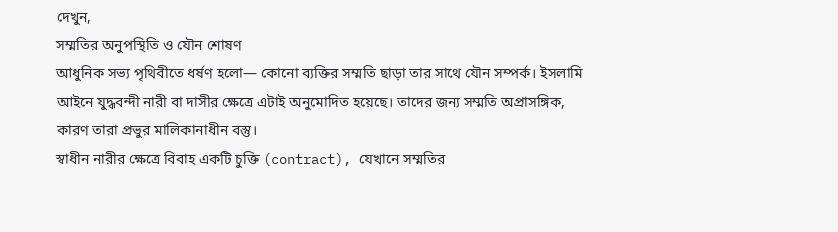দেখুন,
সম্মতির অনুপস্থিতি ও যৌন শোষণ
আধুনিক সভ্য পৃথিবীতে ধর্ষণ হলো— কোনো ব্যক্তির সম্মতি ছাড়া তার সাথে যৌন সম্পর্ক। ইসলামি আইনে যুদ্ধবন্দী নারী বা দাসীর ক্ষেত্রে এটাই অনুমোদিত হয়েছে। তাদের জন্য সম্মতি অপ্রাসঙ্গিক, কারণ তারা প্রভুর মালিকানাধীন বস্তু।
স্বাধীন নারীর ক্ষেত্রে বিবাহ একটি চুক্তি (contract), যেখানে সম্মতির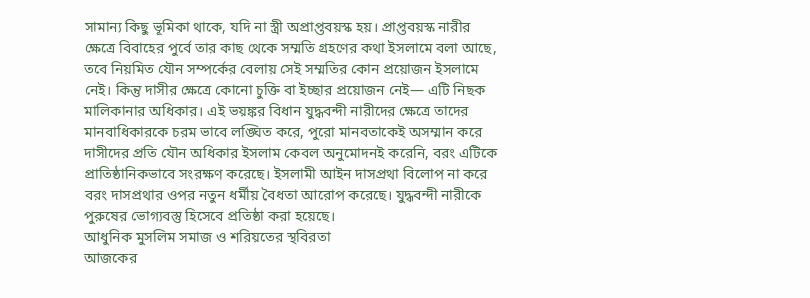সামান্য কিছু ভূমিকা থাকে, যদি না স্ত্রী অপ্রাপ্তবয়স্ক হয়। প্রাপ্তবয়স্ক নারীর ক্ষেত্রে বিবাহের পুর্বে তার কাছ থেকে সম্মতি গ্রহণের কথা ইসলামে বলা আছে, তবে নিয়মিত যৌন সম্পর্কের বেলায় সেই সম্মতির কোন প্রয়োজন ইসলামে নেই। কিন্তু দাসীর ক্ষেত্রে কোনো চুক্তি বা ইচ্ছার প্রয়োজন নেই— এটি নিছক মালিকানার অধিকার। এই ভয়ঙ্কর বিধান যুদ্ধবন্দী নারীদের ক্ষেত্রে তাদের মানবাধিকারকে চরম ভাবে লঙ্ঘিত করে, পুরো মানবতাকেই অসম্মান করে
দাসীদের প্রতি যৌন অধিকার ইসলাম কেবল অনুমোদনই করেনি, বরং এটিকে প্রাতিষ্ঠানিকভাবে সংরক্ষণ করেছে। ইসলামী আইন দাসপ্রথা বিলোপ না করে বরং দাসপ্রথার ওপর নতুন ধর্মীয় বৈধতা আরোপ করেছে। যুদ্ধবন্দী নারীকে পুরুষের ভোগ্যবস্তু হিসেবে প্রতিষ্ঠা করা হয়েছে।
আধুনিক মুসলিম সমাজ ও শরিয়তের স্থবিরতা
আজকের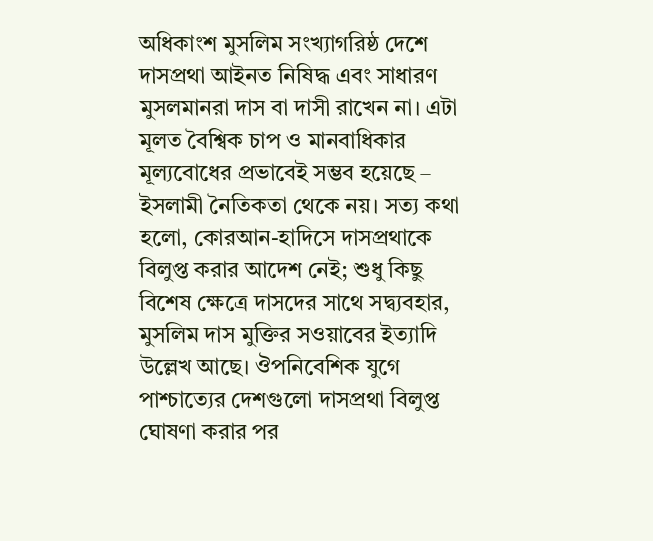অধিকাংশ মুসলিম সংখ্যাগরিষ্ঠ দেশে দাসপ্রথা আইনত নিষিদ্ধ এবং সাধারণ মুসলমানরা দাস বা দাসী রাখেন না। এটা মূলত বৈশ্বিক চাপ ও মানবাধিকার মূল্যবোধের প্রভাবেই সম্ভব হয়েছে – ইসলামী নৈতিকতা থেকে নয়। সত্য কথা হলো, কোরআন-হাদিসে দাসপ্রথাকে বিলুপ্ত করার আদেশ নেই; শুধু কিছু বিশেষ ক্ষেত্রে দাসদের সাথে সদ্ব্যবহার, মুসলিম দাস মুক্তির সওয়াবের ইত্যাদি উল্লেখ আছে। ঔপনিবেশিক যুগে পাশ্চাত্যের দেশগুলো দাসপ্রথা বিলুপ্ত ঘোষণা করার পর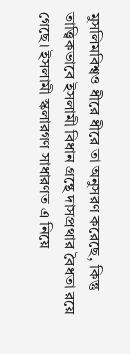মুসলিমবিশ্বও ধীরে ধীরে তা অনুসরণ করেছে, কিন্তু তাত্ত্বিকভাবে ইসলামী বিধান গ্রন্থে দাসপ্রথার বৈধতা রয়ে গেছে। ইসলামী স্কলারগণ সাধারণত এ নিয়ে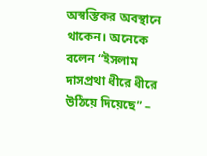অস্বস্তিকর অবস্থানে থাকেন। অনেকে বলেন “ইসলাম দাসপ্রথা ধীরে ধীরে উঠিয়ে দিয়েছে” –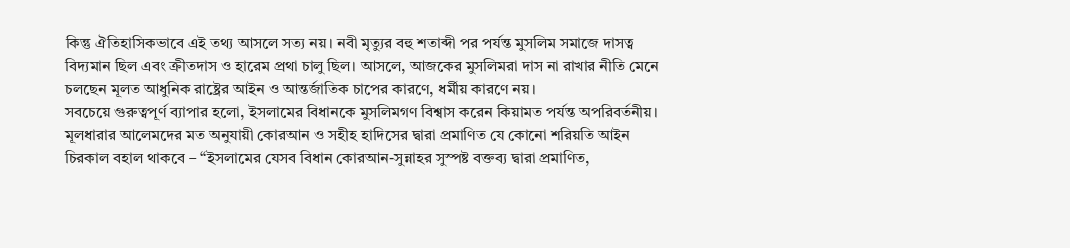কিন্তু ঐতিহাসিকভাবে এই তথ্য আসলে সত্য নয়। নবী মৃত্যুর বহু শতাব্দী পর পর্যন্ত মুসলিম সমাজে দাসত্ব বিদ্যমান ছিল এবং ক্রীতদাস ও হারেম প্রথা চালু ছিল। আসলে, আজকের মুসলিমরা দাস না রাখার নীতি মেনে চলছেন মূলত আধুনিক রাষ্ট্রের আইন ও আন্তর্জাতিক চাপের কারণে, ধর্মীয় কারণে নয়।
সবচেয়ে গুরুত্বপূর্ণ ব্যাপার হলো, ইসলামের বিধানকে মুসলিমগণ বিশ্বাস করেন কিয়ামত পর্যন্ত অপরিবর্তনীয়। মূলধারার আলেমদের মত অনুযায়ী কোরআন ও সহীহ হাদিসের দ্বারা প্রমাণিত যে কোনো শরিয়তি আইন চিরকাল বহাল থাকবে – “ইসলামের যেসব বিধান কোরআন-সুন্নাহর সুস্পষ্ট বক্তব্য দ্বারা প্রমাণিত,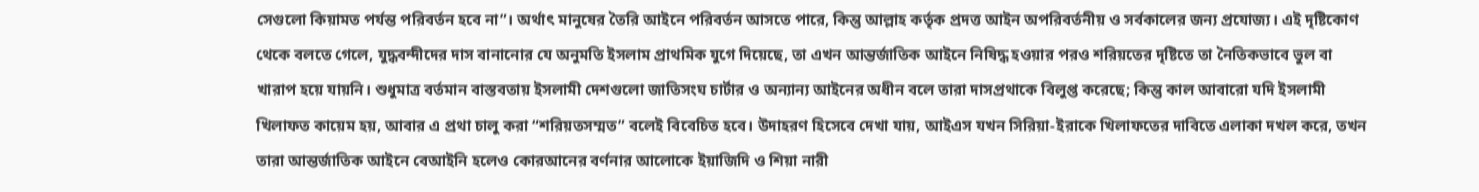সেগুলো কিয়ামত পর্যন্ত পরিবর্তন হবে না”। অর্থাৎ মানুষের তৈরি আইনে পরিবর্তন আসতে পারে, কিন্তু আল্লাহ কর্তৃক প্রদত্ত আইন অপরিবর্তনীয় ও সর্বকালের জন্য প্রযোজ্য। এই দৃষ্টিকোণ থেকে বলতে গেলে, যুদ্ধবন্দীদের দাস বানানোর যে অনুমতি ইসলাম প্রাথমিক যুগে দিয়েছে, তা এখন আন্তর্জাতিক আইনে নিষিদ্ধ হওয়ার পরও শরিয়তের দৃষ্টিতে তা নৈতিকভাবে ভুল বা খারাপ হয়ে যায়নি। শুধুমাত্র বর্তমান বাস্তবতায় ইসলামী দেশগুলো জাতিসংঘ চার্টার ও অন্যান্য আইনের অধীন বলে তারা দাসপ্রথাকে বিলুপ্ত করেছে; কিন্তু কাল আবারো যদি ইসলামী খিলাফত কায়েম হয়, আবার এ প্রথা চালু করা “শরিয়তসম্মত” বলেই বিবেচিত হবে। উদাহরণ হিসেবে দেখা যায়, আইএস যখন সিরিয়া-ইরাকে খিলাফতের দাবিতে এলাকা দখল করে, তখন তারা আন্তর্জাতিক আইনে বেআইনি হলেও কোরআনের বর্ণনার আলোকে ইয়াজিদি ও শিয়া নারী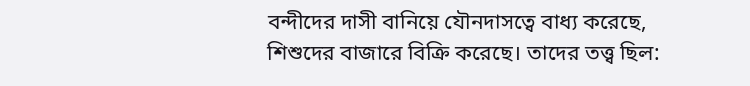বন্দীদের দাসী বানিয়ে যৌনদাসত্বে বাধ্য করেছে, শিশুদের বাজারে বিক্রি করেছে। তাদের তত্ত্ব ছিল: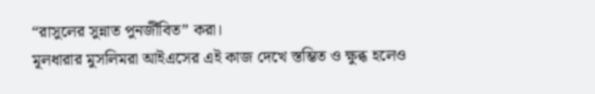“রাসুলের সুন্নাত পুনর্জীবিত” করা।
মূলধারার মুসলিমরা আইএসের এই কাজ দেখে স্তম্ভিত ও ক্ষুব্ধ হলেও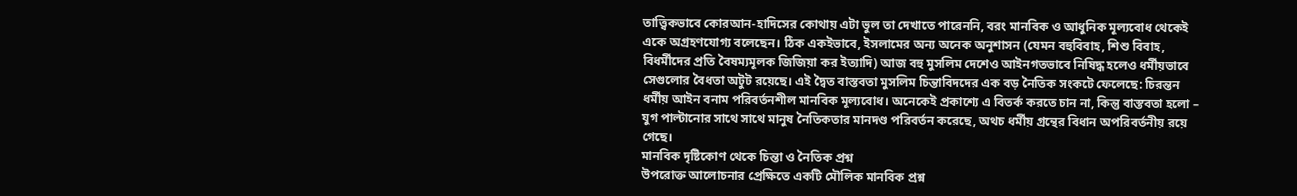তাত্ত্বিকভাবে কোরআন-হাদিসের কোথায় এটা ভুল তা দেখাতে পারেননি, বরং মানবিক ও আধুনিক মূল্যবোধ থেকেই একে অগ্রহণযোগ্য বলেছেন। ঠিক একইভাবে, ইসলামের অন্য অনেক অনুশাসন (যেমন বহুবিবাহ, শিশু বিবাহ, বিধর্মীদের প্রতি বৈষম্যমূলক জিজিয়া কর ইত্যাদি) আজ বহু মুসলিম দেশেও আইনগতভাবে নিষিদ্ধ হলেও ধর্মীয়ভাবে সেগুলোর বৈধতা অটুট রয়েছে। এই দ্বৈত বাস্তবতা মুসলিম চিন্তাবিদদের এক বড় নৈতিক সংকটে ফেলেছে: চিরন্তন ধর্মীয় আইন বনাম পরিবর্তনশীল মানবিক মূল্যবোধ। অনেকেই প্রকাশ্যে এ বিতর্ক করতে চান না, কিন্তু বাস্তবতা হলো – যুগ পাল্টানোর সাথে সাথে মানুষ নৈতিকতার মানদণ্ড পরিবর্তন করেছে, অথচ ধর্মীয় গ্রন্থের বিধান অপরিবর্তনীয় রয়ে গেছে।
মানবিক দৃষ্টিকোণ থেকে চিন্তা ও নৈতিক প্রশ্ন
উপরোক্ত আলোচনার প্রেক্ষিতে একটি মৌলিক মানবিক প্রশ্ন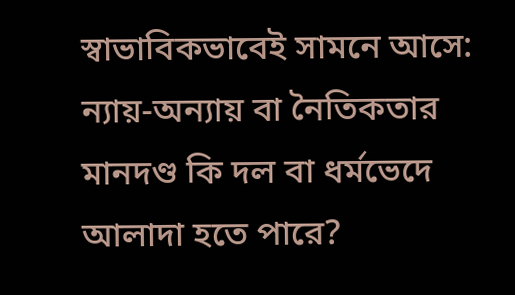স্বাভাবিকভাবেই সামনে আসে: ন্যায়-অন্যায় বা নৈতিকতার মানদণ্ড কি দল বা ধর্মভেদে আলাদা হতে পারে?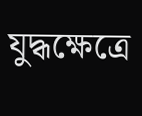যুদ্ধক্ষেত্রে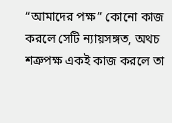“আমাদের পক্ষ” কোনো কাজ করলে সেটি ন্যায়সঙ্গত, অথচ শত্রুপক্ষ একই কাজ করলে তা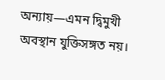অন্যায়—এমন দ্বিমুখী অবস্থান যুক্তিসঙ্গত নয়।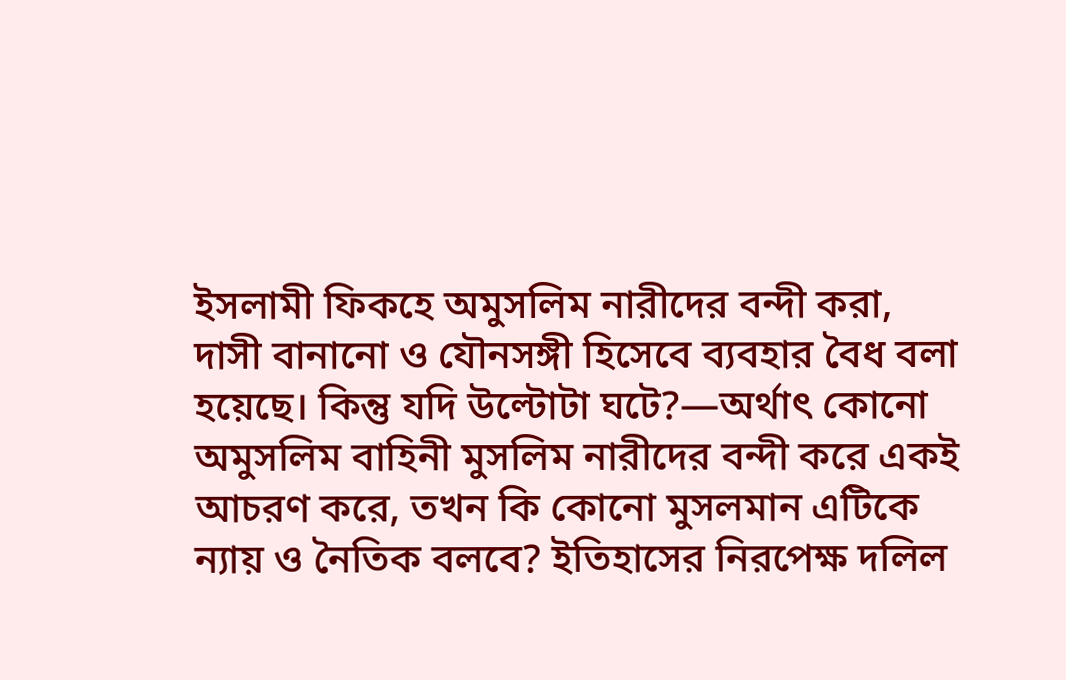ইসলামী ফিকহে অমুসলিম নারীদের বন্দী করা, দাসী বানানো ও যৌনসঙ্গী হিসেবে ব্যবহার বৈধ বলা হয়েছে। কিন্তু যদি উল্টোটা ঘটে?—অর্থাৎ কোনো অমুসলিম বাহিনী মুসলিম নারীদের বন্দী করে একই আচরণ করে, তখন কি কোনো মুসলমান এটিকে ন্যায় ও নৈতিক বলবে? ইতিহাসের নিরপেক্ষ দলিল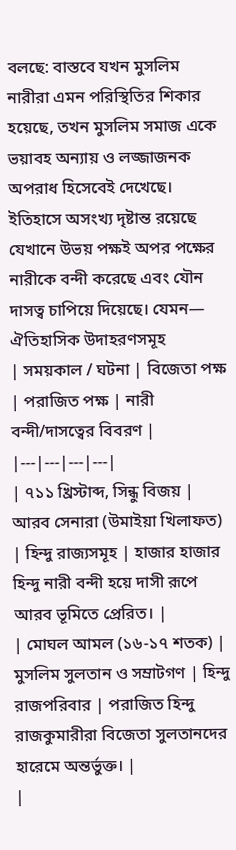বলছে: বাস্তবে যখন মুসলিম নারীরা এমন পরিস্থিতির শিকার হয়েছে, তখন মুসলিম সমাজ একে ভয়াবহ অন্যায় ও লজ্জাজনক অপরাধ হিসেবেই দেখেছে।
ইতিহাসে অসংখ্য দৃষ্টান্ত রয়েছে যেখানে উভয় পক্ষই অপর পক্ষের নারীকে বন্দী করেছে এবং যৌন দাসত্ব চাপিয়ে দিয়েছে। যেমন—
ঐতিহাসিক উদাহরণসমূহ
| সময়কাল / ঘটনা | বিজেতা পক্ষ | পরাজিত পক্ষ | নারী বন্দী/দাসত্বের বিবরণ |
|---|---|---|---|
| ৭১১ খ্রিস্টাব্দ, সিন্ধু বিজয় | আরব সেনারা (উমাইয়া খিলাফত) | হিন্দু রাজ্যসমূহ | হাজার হাজার হিন্দু নারী বন্দী হয়ে দাসী রূপে আরব ভূমিতে প্রেরিত। |
| মোঘল আমল (১৬-১৭ শতক) | মুসলিম সুলতান ও সম্রাটগণ | হিন্দু রাজপরিবার | পরাজিত হিন্দু রাজকুমারীরা বিজেতা সুলতানদের হারেমে অন্তর্ভুক্ত। |
|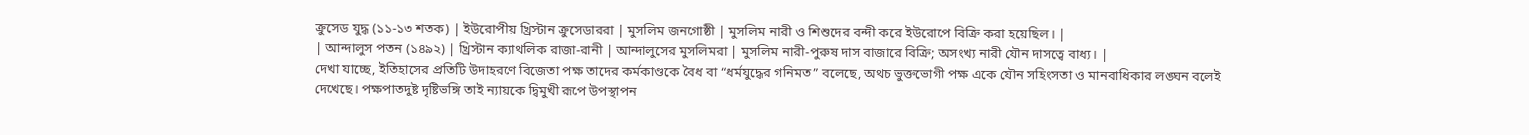ক্রুসেড যুদ্ধ (১১-১৩ শতক) | ইউরোপীয় খ্রিস্টান ক্রুসেডাররা | মুসলিম জনগোষ্ঠী | মুসলিম নারী ও শিশুদের বন্দী করে ইউরোপে বিক্রি করা হয়েছিল। |
| আন্দালুস পতন (১৪৯২) | খ্রিস্টান ক্যাথলিক রাজা-রানী | আন্দালুসের মুসলিমরা | মুসলিম নারী-পুরুষ দাস বাজারে বিক্রি; অসংখ্য নারী যৌন দাসত্বে বাধ্য। |
দেখা যাচ্ছে, ইতিহাসের প্রতিটি উদাহরণে বিজেতা পক্ষ তাদের কর্মকাণ্ডকে বৈধ বা “ধর্মযুদ্ধের গনিমত” বলেছে, অথচ ভুক্তভোগী পক্ষ একে যৌন সহিংসতা ও মানবাধিকার লঙ্ঘন বলেই দেখেছে। পক্ষপাতদুষ্ট দৃষ্টিভঙ্গি তাই ন্যায়কে দ্বিমুখী রূপে উপস্থাপন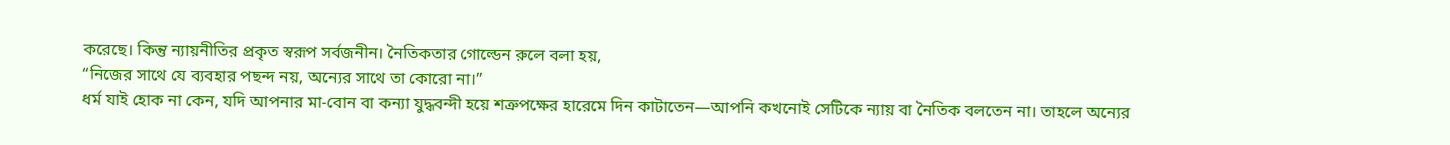করেছে। কিন্তু ন্যায়নীতির প্রকৃত স্বরূপ সর্বজনীন। নৈতিকতার গোল্ডেন রুলে বলা হয়,
“নিজের সাথে যে ব্যবহার পছন্দ নয়, অন্যের সাথে তা কোরো না।”
ধর্ম যাই হোক না কেন, যদি আপনার মা-বোন বা কন্যা যুদ্ধবন্দী হয়ে শত্রুপক্ষের হারেমে দিন কাটাতেন—আপনি কখনোই সেটিকে ন্যায় বা নৈতিক বলতেন না। তাহলে অন্যের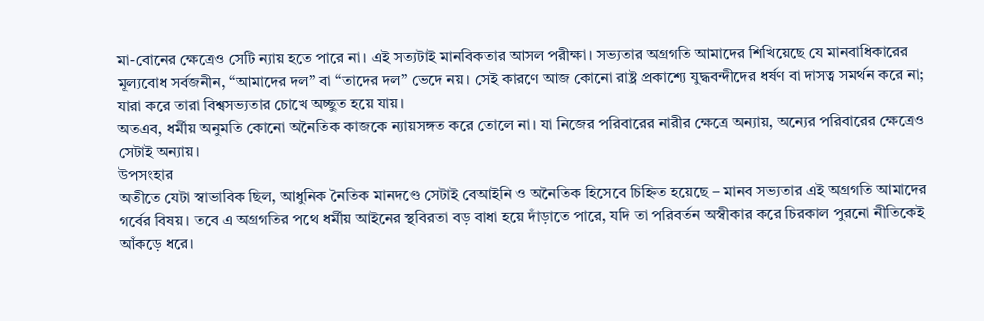মা-বোনের ক্ষেত্রেও সেটি ন্যায় হতে পারে না। এই সত্যটাই মানবিকতার আসল পরীক্ষা। সভ্যতার অগ্রগতি আমাদের শিখিয়েছে যে মানবাধিকারের মূল্যবোধ সর্বজনীন, “আমাদের দল” বা “তাদের দল” ভেদে নয়। সেই কারণে আজ কোনো রাষ্ট্র প্রকাশ্যে যুদ্ধবন্দীদের ধর্ষণ বা দাসত্ব সমর্থন করে না; যারা করে তারা বিশ্বসভ্যতার চোখে অচ্ছুত হয়ে যায়।
অতএব, ধর্মীয় অনুমতি কোনো অনৈতিক কাজকে ন্যায়সঙ্গত করে তোলে না। যা নিজের পরিবারের নারীর ক্ষেত্রে অন্যায়, অন্যের পরিবারের ক্ষেত্রেও সেটাই অন্যায়।
উপসংহার
অতীতে যেটা স্বাভাবিক ছিল, আধুনিক নৈতিক মানদণ্ডে সেটাই বেআইনি ও অনৈতিক হিসেবে চিহ্নিত হয়েছে – মানব সভ্যতার এই অগ্রগতি আমাদের গর্বের বিষয়। তবে এ অগ্রগতির পথে ধর্মীয় আইনের স্থবিরতা বড় বাধা হয়ে দাঁড়াতে পারে, যদি তা পরিবর্তন অস্বীকার করে চিরকাল পুরনো নীতিকেই আঁকড়ে ধরে।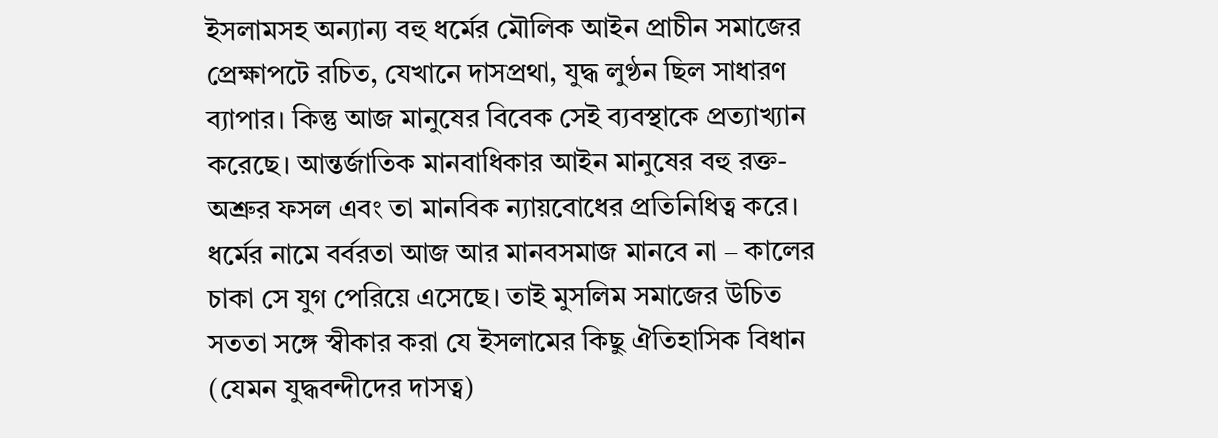ইসলামসহ অন্যান্য বহু ধর্মের মৌলিক আইন প্রাচীন সমাজের প্রেক্ষাপটে রচিত, যেখানে দাসপ্রথা, যুদ্ধ লুণ্ঠন ছিল সাধারণ ব্যাপার। কিন্তু আজ মানুষের বিবেক সেই ব্যবস্থাকে প্রত্যাখ্যান করেছে। আন্তর্জাতিক মানবাধিকার আইন মানুষের বহু রক্ত-অশ্রুর ফসল এবং তা মানবিক ন্যায়বোধের প্রতিনিধিত্ব করে। ধর্মের নামে বর্বরতা আজ আর মানবসমাজ মানবে না – কালের চাকা সে যুগ পেরিয়ে এসেছে। তাই মুসলিম সমাজের উচিত সততা সঙ্গে স্বীকার করা যে ইসলামের কিছু ঐতিহাসিক বিধান (যেমন যুদ্ধবন্দীদের দাসত্ব)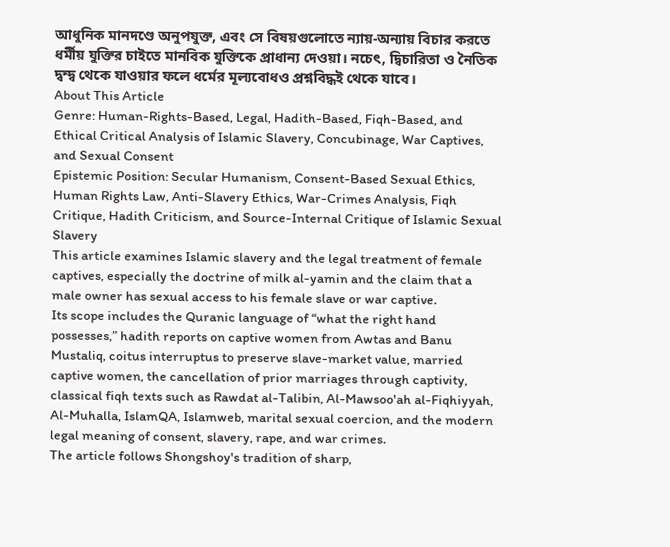আধুনিক মানদণ্ডে অনুপযুক্ত, এবং সে বিষয়গুলোতে ন্যায়-অন্যায় বিচার করতে ধর্মীয় যুক্তির চাইতে মানবিক যুক্তিকে প্রাধান্য দেওয়া। নচেৎ, দ্বিচারিতা ও নৈতিক দ্বন্দ্ব থেকে যাওয়ার ফলে ধর্মের মূল্যবোধও প্রশ্নবিদ্ধই থেকে যাবে।
About This Article
Genre: Human-Rights-Based, Legal, Hadith-Based, Fiqh-Based, and Ethical Critical Analysis of Islamic Slavery, Concubinage, War Captives, and Sexual Consent
Epistemic Position: Secular Humanism, Consent-Based Sexual Ethics, Human Rights Law, Anti-Slavery Ethics, War-Crimes Analysis, Fiqh Critique, Hadith Criticism, and Source-Internal Critique of Islamic Sexual Slavery
This article examines Islamic slavery and the legal treatment of female captives, especially the doctrine of milk al-yamin and the claim that a male owner has sexual access to his female slave or war captive.
Its scope includes the Quranic language of “what the right hand possesses,” hadith reports on captive women from Awtas and Banu Mustaliq, coitus interruptus to preserve slave-market value, married captive women, the cancellation of prior marriages through captivity, classical fiqh texts such as Rawdat al-Talibin, Al-Mawsoo'ah al-Fiqhiyyah, Al-Muhalla, IslamQA, Islamweb, marital sexual coercion, and the modern legal meaning of consent, slavery, rape, and war crimes.
The article follows Shongshoy's tradition of sharp,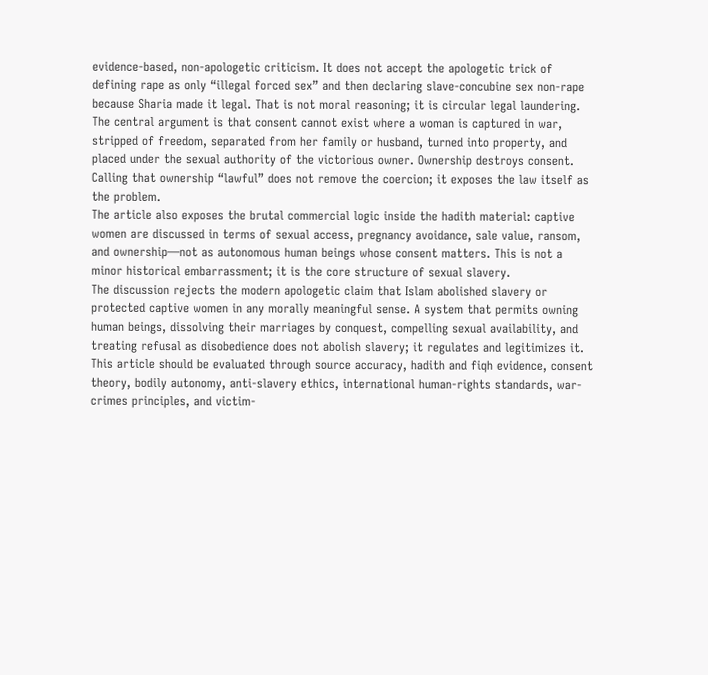evidence-based, non-apologetic criticism. It does not accept the apologetic trick of defining rape as only “illegal forced sex” and then declaring slave-concubine sex non-rape because Sharia made it legal. That is not moral reasoning; it is circular legal laundering.
The central argument is that consent cannot exist where a woman is captured in war, stripped of freedom, separated from her family or husband, turned into property, and placed under the sexual authority of the victorious owner. Ownership destroys consent. Calling that ownership “lawful” does not remove the coercion; it exposes the law itself as the problem.
The article also exposes the brutal commercial logic inside the hadith material: captive women are discussed in terms of sexual access, pregnancy avoidance, sale value, ransom, and ownership—not as autonomous human beings whose consent matters. This is not a minor historical embarrassment; it is the core structure of sexual slavery.
The discussion rejects the modern apologetic claim that Islam abolished slavery or protected captive women in any morally meaningful sense. A system that permits owning human beings, dissolving their marriages by conquest, compelling sexual availability, and treating refusal as disobedience does not abolish slavery; it regulates and legitimizes it.
This article should be evaluated through source accuracy, hadith and fiqh evidence, consent theory, bodily autonomy, anti-slavery ethics, international human-rights standards, war-crimes principles, and victim-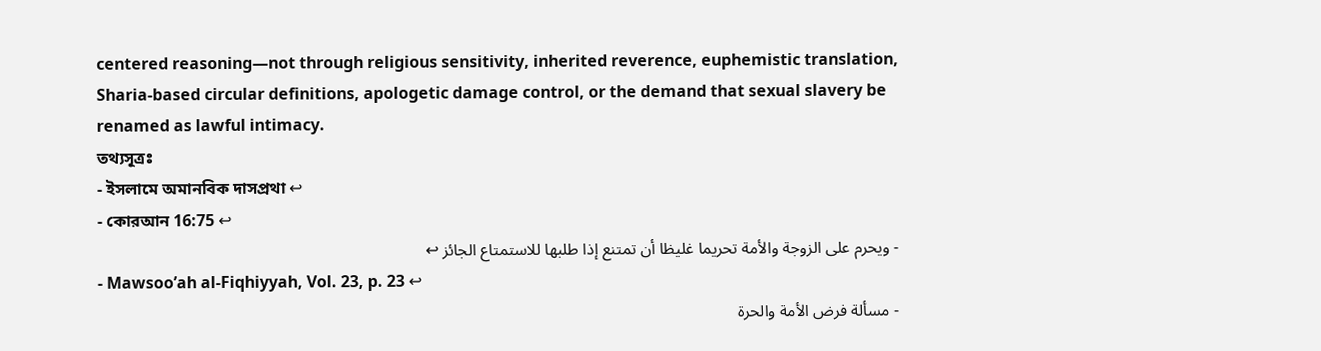centered reasoning—not through religious sensitivity, inherited reverence, euphemistic translation, Sharia-based circular definitions, apologetic damage control, or the demand that sexual slavery be renamed as lawful intimacy.
তথ্যসূত্রঃ
- ইসলামে অমানবিক দাসপ্রথা ↩
- কোরআন 16:75 ↩
- ويحرم على الزوجة والأمة تحريما غليظا أن تمتنع إذا طلبها للاستمتاع الجائز ↩
- Mawsoo’ah al-Fiqhiyyah, Vol. 23, p. 23 ↩
- مسألة فرض الأمة والحرة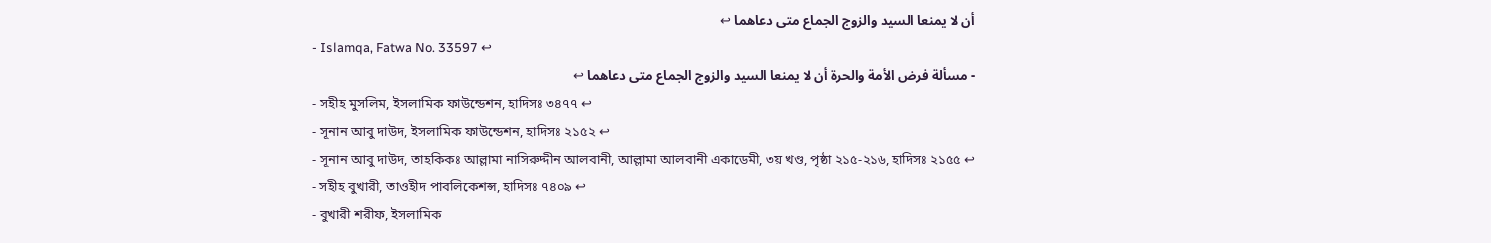أن لا يمنعا السيد والزوج الجماع متى دعاهما ↩
- Islamqa, Fatwa No. 33597 ↩
- مسألة فرض الأمة والحرة أن لا يمنعا السيد والزوج الجماع متى دعاهما ↩
- সহীহ মুসলিম, ইসলামিক ফাউন্ডেশন, হাদিসঃ ৩৪৭৭ ↩
- সূনান আবু দাউদ, ইসলামিক ফাউন্ডেশন, হাদিসঃ ২১৫২ ↩
- সূনান আবু দাউদ, তাহকিকঃ আল্লামা নাসিরুদ্দীন আলবানী, আল্লামা আলবানী একাডেমী, ৩য় খণ্ড, পৃষ্ঠা ২১৫-২১৬, হাদিসঃ ২১৫৫ ↩
- সহীহ বুখারী, তাওহীদ পাবলিকেশন্স, হাদিসঃ ৭৪০৯ ↩
- বুখারী শরীফ, ইসলামিক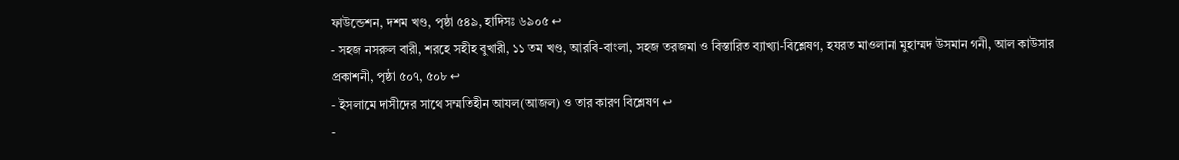ফাউন্ডেশন, দশম খণ্ড, পৃষ্ঠা ৫৪৯, হাদিসঃ ৬৯০৫ ↩
- সহজ নসরুল বারী, শরহে সহীহ বুখারী, ১১ তম খণ্ড, আরবি-বাংলা, সহজ তরজমা ও বিস্তারিত ব্যাখ্যা-বিশ্লেষণ, হযরত মাওলানা মুহাম্মদ উসমান গনী, আল কাউসার প্রকাশনী, পৃষ্ঠা ৫০৭, ৫০৮ ↩
- ইসলামে দাসীদের সাথে সম্মতিহীন আযল(আজল) ও তার কারণ বিশ্লেষণ ↩
-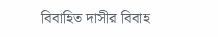বিবাহিত দাসীর বিবাহ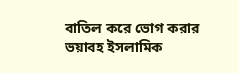বাতিল করে ভোগ করার ভয়াবহ ইসলামিক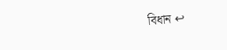বিধান ↩